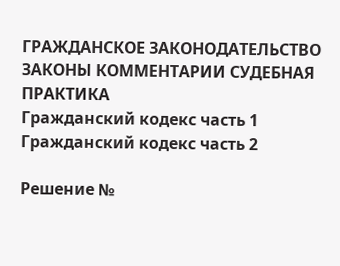ГРАЖДАНСКОЕ ЗАКОНОДАТЕЛЬСТВО
ЗАКОНЫ КОММЕНТАРИИ СУДЕБНАЯ ПРАКТИКА
Гражданский кодекс часть 1
Гражданский кодекс часть 2

Решение №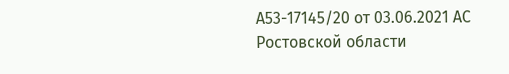А53-17145/20 от 03.06.2021 АС Ростовской области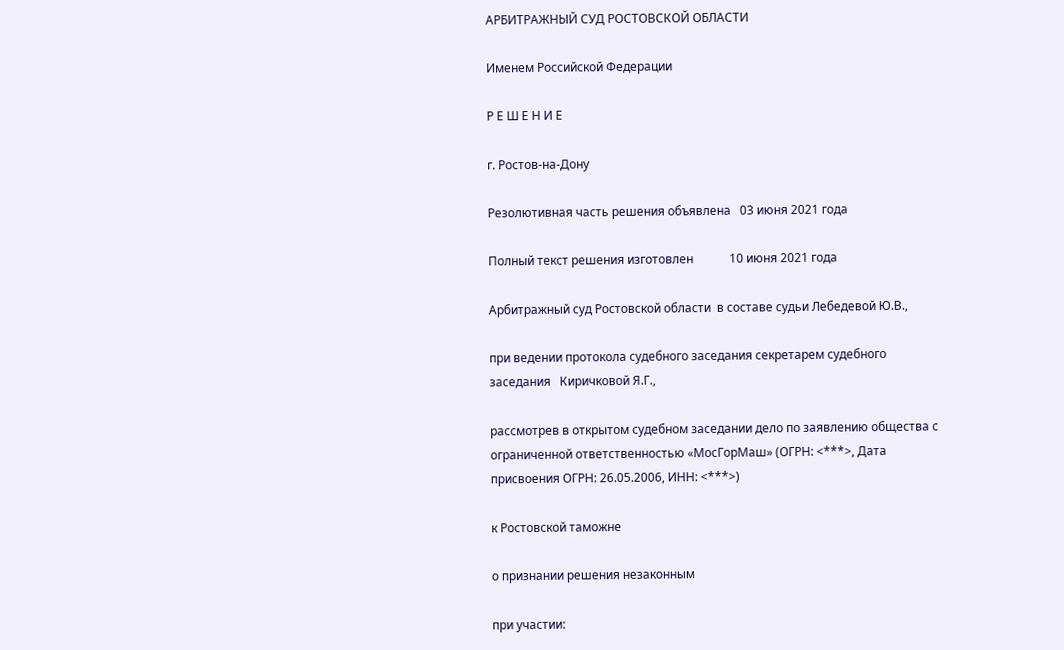АРБИТРАЖНЫЙ СУД РОСТОВСКОЙ ОБЛАСТИ

Именем Российской Федерации

Р Е Ш Е Н И Е

г. Ростов-на-Дону

Резолютивная часть решения объявлена   03 июня 2021 года

Полный текст решения изготовлен            10 июня 2021 года

Арбитражный суд Ростовской области  в составе судьи Лебедевой Ю.В.,

при ведении протокола судебного заседания секретарем судебного заседания   Киричковой Я.Г.,

рассмотрев в открытом судебном заседании дело по заявлению общества с ограниченной ответственностью «МосГорМаш» (ОГРН: <***>, Дата присвоения ОГРН: 26.05.2006, ИНН: <***>)

к Ростовской таможне

о признании решения незаконным

при участии: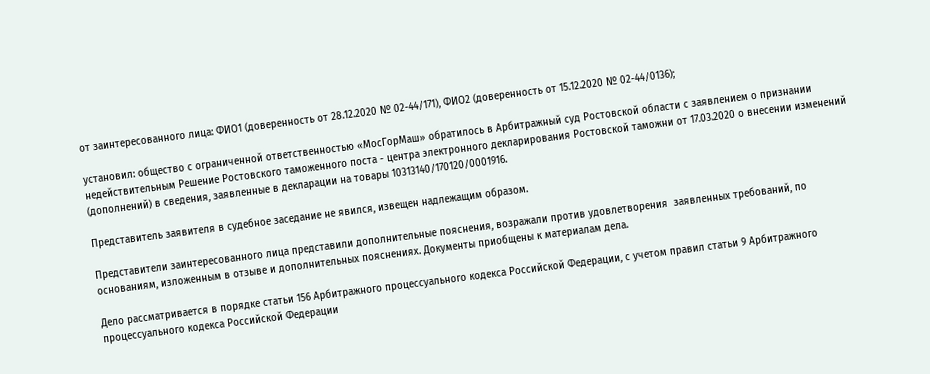от заинтересованного лица: ФИО1 (доверенность от 28.12.2020 № 02-44/171), ФИО2 (доверенность от 15.12.2020 № 02-44/0136);

установил: общество с ограниченной ответственностью «МосГорМаш» обратилось в Арбитражный суд Ростовской области с заявлением о признании недействительным Решение Ростовского таможенного поста - центра электронного декларирования Ростовской таможни от 17.03.2020 о внесении изменений (дополнений) в сведения, заявленные в декларации на товары 10313140/170120/0001916.

Представитель заявителя в судебное заседание не явился, извещен надлежащим образом.

Представители заинтересованного лица представили дополнительные пояснения, возражали против удовлетворения  заявленных требований, по основаниям, изложенным в отзыве и дополнительных пояснениях. Документы приобщены к материалам дела.

Дело рассматривается в порядке статьи 156 Арбитражного процессуального кодекса Российской Федерации, с учетом правил статьи 9 Арбитражного процессуального кодекса Российской Федерации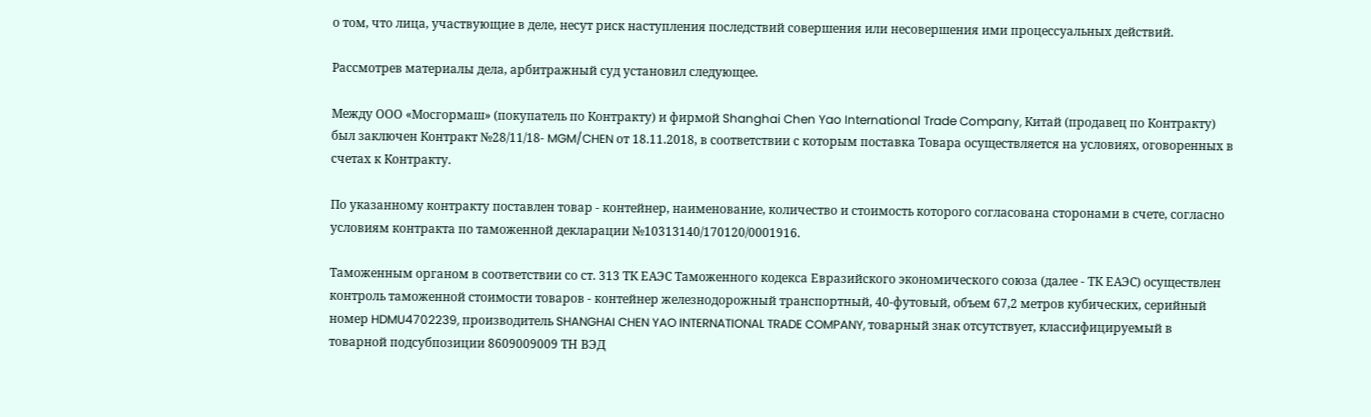о том, что лица, участвующие в деле, несут риск наступления последствий совершения или несовершения ими процессуальных действий.

Рассмотрев материалы дела, арбитражный суд установил следующее.

Между ООО «Мосгормаш» (покупатель по Контракту) и фирмой Shanghai Chen Yao International Trade Company, Китай (продавец по Контракту) был заключен Контракт №28/11/18- MGM/CHEN от 18.11.2018, в соответствии с которым поставка Товара осуществляется на условиях, оговоренных в счетах к Контракту.

По указанному контракту поставлен товар - контейнер, наименование, количество и стоимость которого согласована сторонами в счете, согласно условиям контракта по таможенной декларации №10313140/170120/0001916.

Таможенным органом в соответствии со ст. 313 ТК ЕАЭС Таможенного кодекса Евразийского экономического союза (далее - ТК ЕАЭС) осуществлен контроль таможенной стоимости товаров - контейнер железнодорожный транспортный, 40-футовый, объем 67,2 метров кубических, серийный номер HDMU4702239, производитель SHANGHAI CHEN YAO INTERNATIONAL TRADE COMPANY, товарный знак отсутствует, классифицируемый в товарной подсубпозиции 8609009009 ТН ВЭД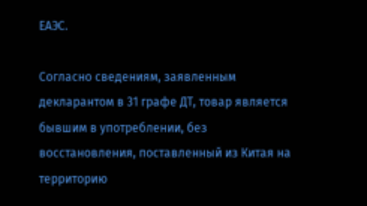ЕАЭС.

Согласно сведениям, заявленным декларантом в 31 графе ДТ, товар является бывшим в употреблении, без восстановления, поставленный из Китая на территорию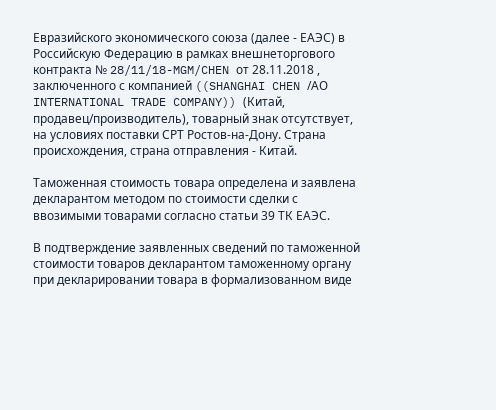Евразийского экономического союза (далее - ЕАЭС) в Российскую Федерацию в рамках внешнеторгового контракта № 28/11/18-MGM/CHEN от 28.11.2018 , заключенного с компанией ((SHANGHAI CHEN /АО INTERNATIONAL TRADE COMPANY)) (Китай, продавец/производитель), товарный знак отсутствует, на условиях поставки СРТ Ростов-на-Дону. Страна происхождения, страна отправления - Китай.

Таможенная стоимость товара определена и заявлена декларантом методом по стоимости сделки с ввозимыми товарами согласно статьи 39 ТК ЕАЭС.

В подтверждение заявленных сведений по таможенной стоимости товаров декларантом таможенному органу при декларировании товара в формализованном виде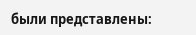были представлены: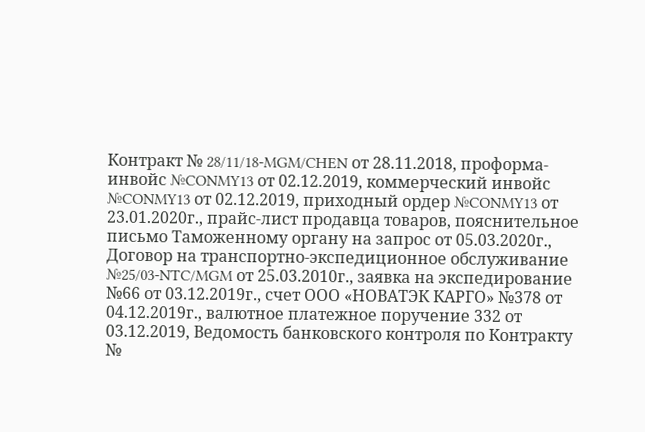Контракт № 28/11/18-MGM/CHEN от 28.11.2018, проформа-инвойс №CONMY13 от 02.12.2019, коммерческий инвойс №CONMY13 от 02.12.2019, приходный ордер №CONMY13 от 23.01.2020г., прайс-лист продавца товаров, пояснительное письмо Таможенному органу на запрос от 05.03.2020г., Договор на транспортно-экспедиционное обслуживание №25/03-NTC/MGM от 25.03.2010г., заявка на экспедирование №66 от 03.12.2019г., счет ООО «НОВАТЭК КАРГО» №378 от 04.12.2019г., валютное платежное поручение 332 от 03.12.2019, Ведомость банковского контроля по Контракту №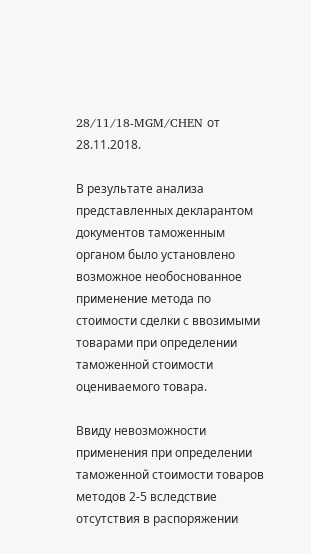28/11/18-MGM/CHEN от 28.11.2018.

В результате анализа представленных декларантом документов таможенным органом было установлено возможное необоснованное применение метода по стоимости сделки с ввозимыми товарами при определении таможенной стоимости оцениваемого товара.

Ввиду невозможности применения при определении таможенной стоимости товаров методов 2-5 вследствие отсутствия в распоряжении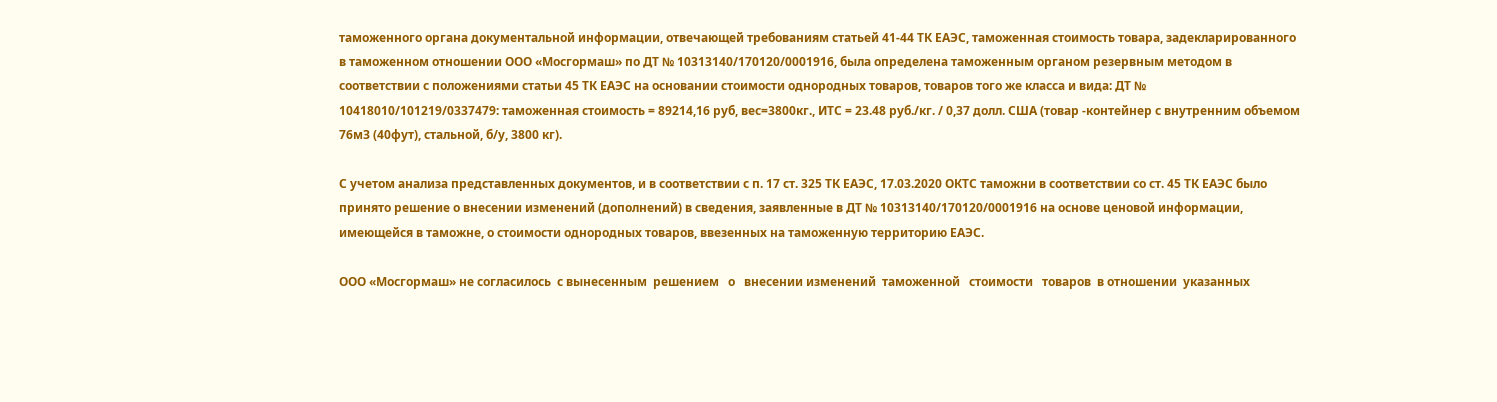таможенного органа документальной информации, отвечающей требованиям статьей 41-44 ТК ЕАЭС, таможенная стоимость товара, задекларированного в таможенном отношении ООО «Мосгормаш» по ДТ № 10313140/170120/0001916, была определена таможенным органом резервным методом в соответствии с положениями статьи 45 ТК ЕАЭС на основании стоимости однородных товаров, товаров того же класса и вида: ДТ № 10418010/101219/0337479: таможенная стоимость = 89214,16 руб, вес=3800кг., ИТС = 23.48 руб./кг. / 0,37 долл. США (товар -контейнер с внутренним объемом 76мЗ (40фут), стальной, б/у, 3800 кг).

С учетом анализа представленных документов, и в соответствии с п. 17 ст. 325 ТК ЕАЭС, 17.03.2020 ОКТС таможни в соответствии со ст. 45 ТК ЕАЭС было принято решение о внесении изменений (дополнений) в сведения, заявленные в ДТ № 10313140/170120/0001916 на основе ценовой информации, имеющейся в таможне, о стоимости однородных товаров, ввезенных на таможенную территорию ЕАЭС.

ООО «Мосгормаш» не согласилось  с вынесенным  решением   о   внесении изменений  таможенной   стоимости   товаров  в отношении  указанных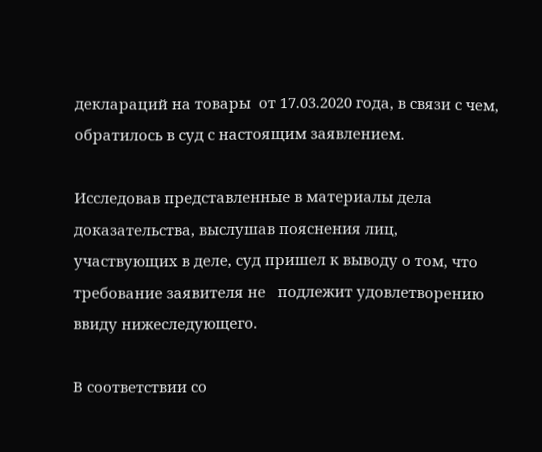деклараций на товары  от 17.03.2020 года, в связи с чем, обратилось в суд с настоящим заявлением.

Исследовав представленные в материалы дела доказательства, выслушав пояснения лиц, участвующих в деле, суд пришел к выводу о том, что требование заявителя не   подлежит удовлетворению ввиду нижеследующего.

В соответствии со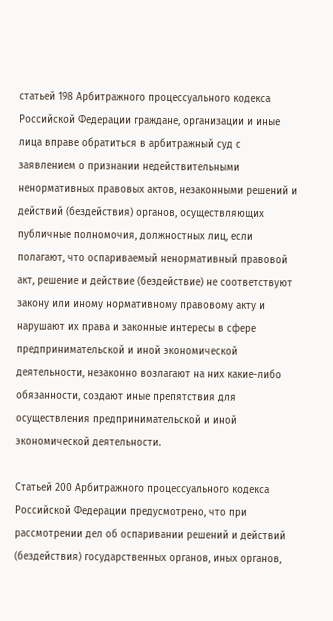статьей 198 Арбитражного процессуального кодекса Российской Федерации граждане, организации и иные лица вправе обратиться в арбитражный суд с заявлением о признании недействительными ненормативных правовых актов, незаконными решений и действий (бездействия) органов, осуществляющих публичные полномочия, должностных лиц, если полагают, что оспариваемый ненормативный правовой акт, решение и действие (бездействие) не соответствуют закону или иному нормативному правовому акту и нарушают их права и законные интересы в сфере предпринимательской и иной экономической деятельности, незаконно возлагают на них какие-либо обязанности, создают иные препятствия для осуществления предпринимательской и иной экономической деятельности.

Статьей 200 Арбитражного процессуального кодекса Российской Федерации предусмотрено, что при рассмотрении дел об оспаривании решений и действий (бездействия) государственных органов, иных органов,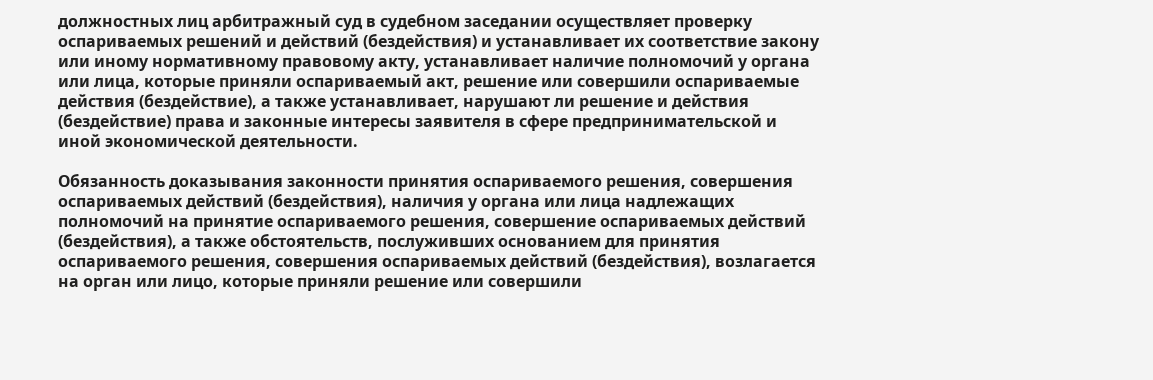должностных лиц арбитражный суд в судебном заседании осуществляет проверку оспариваемых решений и действий (бездействия) и устанавливает их соответствие закону или иному нормативному правовому акту, устанавливает наличие полномочий у органа или лица, которые приняли оспариваемый акт, решение или совершили оспариваемые действия (бездействие), а также устанавливает, нарушают ли решение и действия (бездействие) права и законные интересы заявителя в сфере предпринимательской и иной экономической деятельности.

Обязанность доказывания законности принятия оспариваемого решения, совершения оспариваемых действий (бездействия), наличия у органа или лица надлежащих полномочий на принятие оспариваемого решения, совершение оспариваемых действий (бездействия), а также обстоятельств, послуживших основанием для принятия оспариваемого решения, совершения оспариваемых действий (бездействия), возлагается на орган или лицо, которые приняли решение или совершили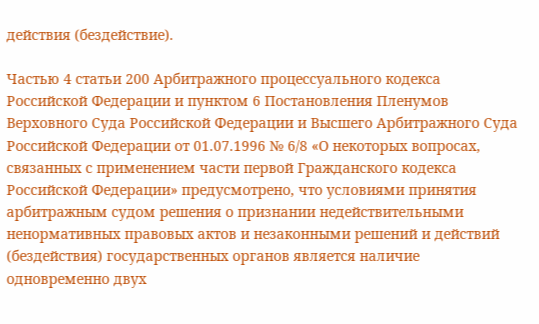действия (бездействие).

Частью 4 статьи 200 Арбитражного процессуального кодекса Российской Федерации и пунктом 6 Постановления Пленумов Верховного Суда Российской Федерации и Высшего Арбитражного Суда Российской Федерации от 01.07.1996 № 6/8 «О некоторых вопросах, связанных с применением части первой Гражданского кодекса Российской Федерации» предусмотрено, что условиями принятия арбитражным судом решения о признании недействительными ненормативных правовых актов и незаконными решений и действий (бездействия) государственных органов является наличие одновременно двух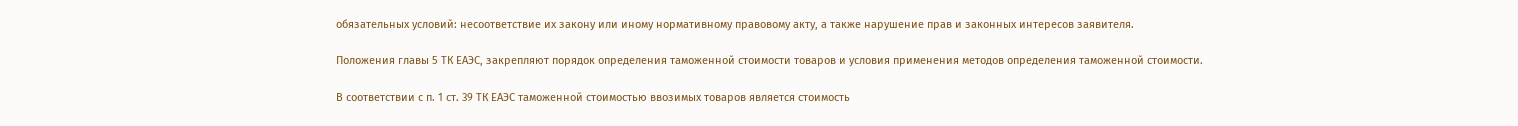обязательных условий: несоответствие их закону или иному нормативному правовому акту, а также нарушение прав и законных интересов заявителя.

Положения главы 5 ТК ЕАЭС, закрепляют порядок определения таможенной стоимости товаров и условия применения методов определения таможенной стоимости.

В соответствии с п. 1 ст. 39 ТК ЕАЭС таможенной стоимостью ввозимых товаров является стоимость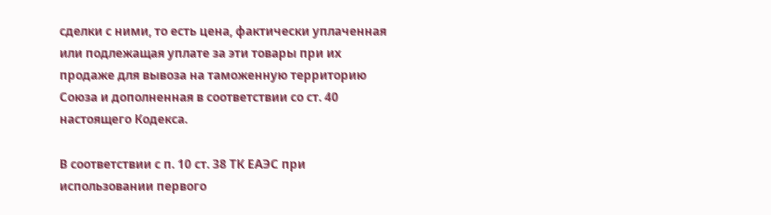сделки с ними, то есть цена, фактически уплаченная или подлежащая уплате за эти товары при их продаже для вывоза на таможенную территорию Союза и дополненная в соответствии со ст. 40 настоящего Кодекса.

В соответствии с п. 10 ст. 38 ТК ЕАЭС при использовании первого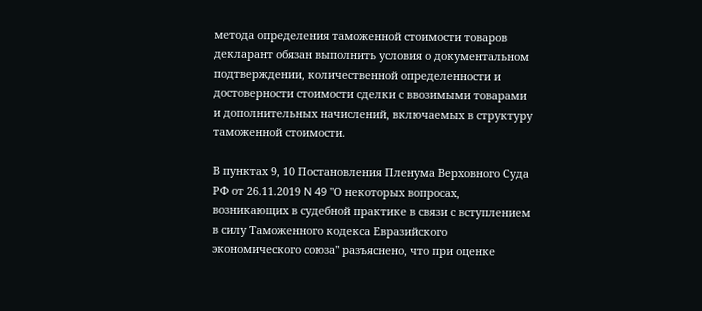метода определения таможенной стоимости товаров декларант обязан выполнить условия о документальном подтверждении, количественной определенности и достоверности стоимости сделки с ввозимыми товарами и дополнительных начислений, включаемых в структуру таможенной стоимости.

В пунктах 9, 10 Постановления Пленума Верховного Суда РФ от 26.11.2019 N 49 "О некоторых вопросах, возникающих в судебной практике в связи с вступлением в силу Таможенного кодекса Евразийского экономического союза" разъяснено, что при оценке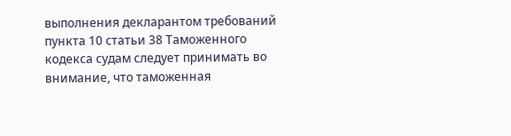выполнения декларантом требований пункта 10 статьи 38 Таможенного кодекса судам следует принимать во внимание, что таможенная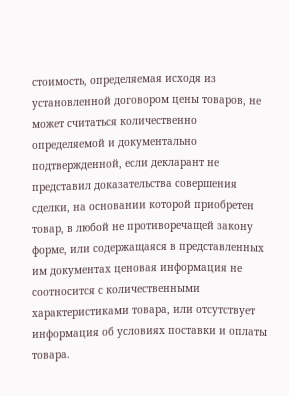стоимость, определяемая исходя из установленной договором цены товаров, не может считаться количественно определяемой и документально подтвержденной, если декларант не представил доказательства совершения сделки, на основании которой приобретен товар, в любой не противоречащей закону форме, или содержащаяся в представленных им документах ценовая информация не соотносится с количественными характеристиками товара, или отсутствует информация об условиях поставки и оплаты товара.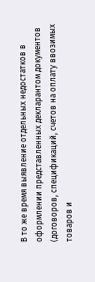В то же время выявление отдельных недостатков в оформлении представленных декларантом документов (договоров, спецификаций, счетов на оплату ввозимых товаров и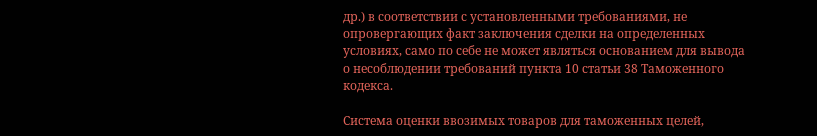др.) в соответствии с установленными требованиями, не опровергающих факт заключения сделки на определенных условиях, само по себе не может являться основанием для вывода о несоблюдении требований пункта 10 статьи 38 Таможенного кодекса.

Система оценки ввозимых товаров для таможенных целей,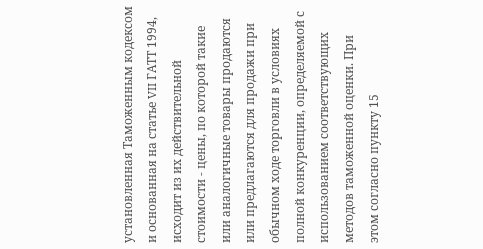установленная Таможенным кодексом и основанная на статье VII ГАТТ 1994, исходит из их действительной стоимости - цены, по которой такие или аналогичные товары продаются или предлагаются для продажи при обычном ходе торговли в условиях полной конкуренции, определяемой с использованием соответствующих методов таможенной оценки. При этом согласно пункту 15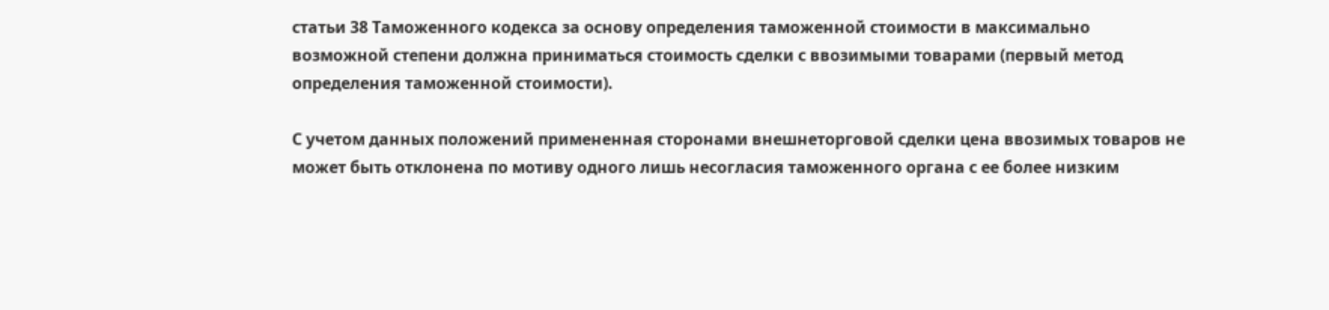статьи 38 Таможенного кодекса за основу определения таможенной стоимости в максимально возможной степени должна приниматься стоимость сделки с ввозимыми товарами (первый метод определения таможенной стоимости).

С учетом данных положений примененная сторонами внешнеторговой сделки цена ввозимых товаров не может быть отклонена по мотиву одного лишь несогласия таможенного органа с ее более низким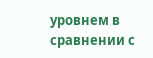уровнем в сравнении с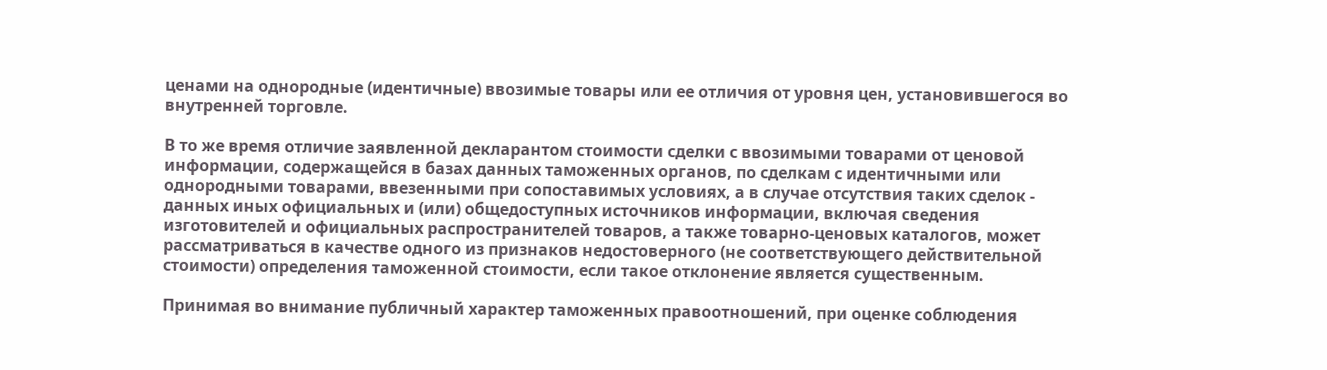ценами на однородные (идентичные) ввозимые товары или ее отличия от уровня цен, установившегося во внутренней торговле.

В то же время отличие заявленной декларантом стоимости сделки с ввозимыми товарами от ценовой информации, содержащейся в базах данных таможенных органов, по сделкам с идентичными или однородными товарами, ввезенными при сопоставимых условиях, а в случае отсутствия таких сделок - данных иных официальных и (или) общедоступных источников информации, включая сведения изготовителей и официальных распространителей товаров, а также товарно-ценовых каталогов, может рассматриваться в качестве одного из признаков недостоверного (не соответствующего действительной стоимости) определения таможенной стоимости, если такое отклонение является существенным.

Принимая во внимание публичный характер таможенных правоотношений, при оценке соблюдения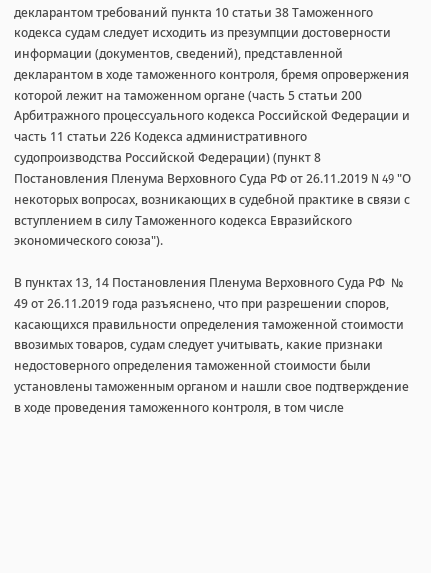декларантом требований пункта 10 статьи 38 Таможенного кодекса судам следует исходить из презумпции достоверности информации (документов, сведений), представленной декларантом в ходе таможенного контроля, бремя опровержения которой лежит на таможенном органе (часть 5 статьи 200 Арбитражного процессуального кодекса Российской Федерации и часть 11 статьи 226 Кодекса административного судопроизводства Российской Федерации) (пункт 8 Постановления Пленума Верховного Суда РФ от 26.11.2019 N 49 "О некоторых вопросах, возникающих в судебной практике в связи с вступлением в силу Таможенного кодекса Евразийского экономического союза").

В пунктах 13, 14 Постановления Пленума Верховного Суда РФ  № 49 от 26.11.2019 года разъяснено, что при разрешении споров, касающихся правильности определения таможенной стоимости ввозимых товаров, судам следует учитывать, какие признаки недостоверного определения таможенной стоимости были установлены таможенным органом и нашли свое подтверждение в ходе проведения таможенного контроля, в том числе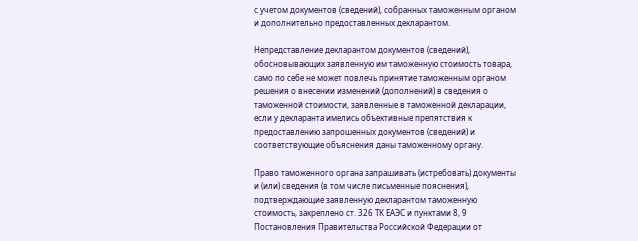с учетом документов (сведений), собранных таможенным органом и дополнительно предоставленных декларантом.

Непредставление декларантом документов (сведений), обосновывающих заявленную им таможенную стоимость товара, само по себе не может повлечь принятие таможенным органом решения о внесении изменений (дополнений) в сведения о таможенной стоимости, заявленные в таможенной декларации, если у декларанта имелись объективные препятствия к предоставлению запрошенных документов (сведений) и соответствующие объяснения даны таможенному органу.

Право таможенного органа запрашивать (истребовать) документы и (или) сведения (в том числе письменные пояснения), подтверждающие заявленную декларантом таможенную стоимость, закреплено ст. 326 ТК ЕАЭС и пунктами 8, 9 Постановления Правительства Российской Федерации от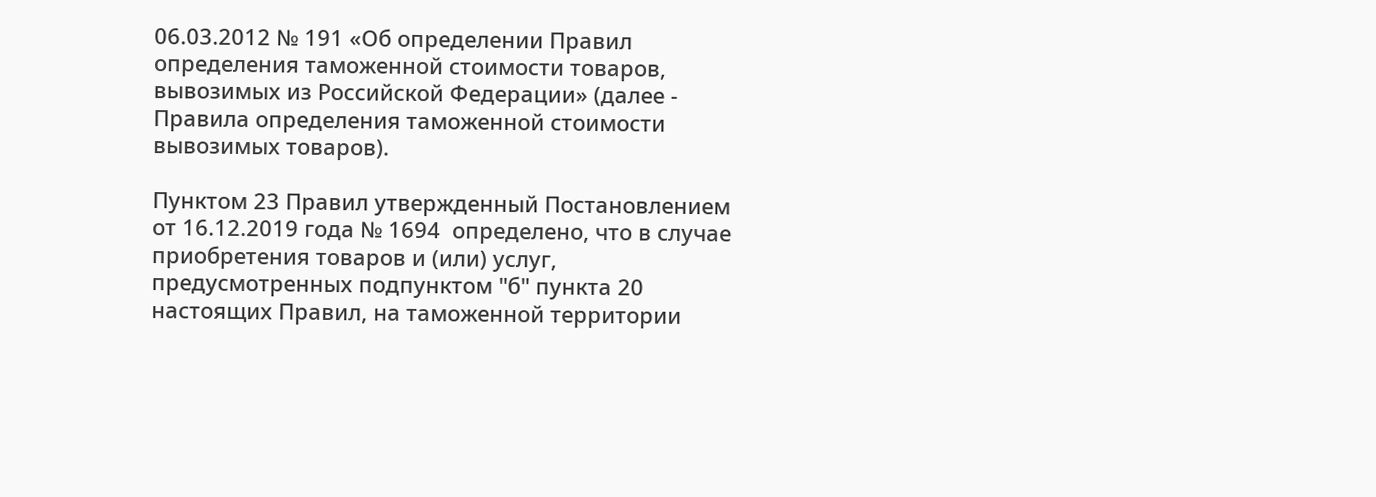06.03.2012 № 191 «Об определении Правил определения таможенной стоимости товаров, вывозимых из Российской Федерации» (далее - Правила определения таможенной стоимости вывозимых товаров).

Пунктом 23 Правил утвержденный Постановлением от 16.12.2019 года № 1694  определено, что в случае приобретения товаров и (или) услуг, предусмотренных подпунктом "б" пункта 20 настоящих Правил, на таможенной территории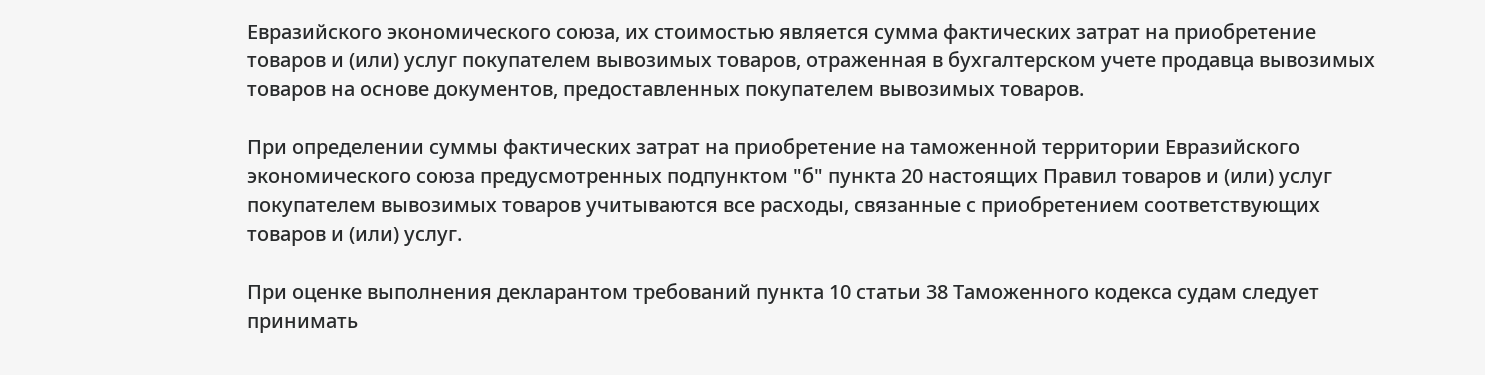Евразийского экономического союза, их стоимостью является сумма фактических затрат на приобретение товаров и (или) услуг покупателем вывозимых товаров, отраженная в бухгалтерском учете продавца вывозимых товаров на основе документов, предоставленных покупателем вывозимых товаров.

При определении суммы фактических затрат на приобретение на таможенной территории Евразийского экономического союза предусмотренных подпунктом "б" пункта 20 настоящих Правил товаров и (или) услуг покупателем вывозимых товаров учитываются все расходы, связанные с приобретением соответствующих товаров и (или) услуг.

При оценке выполнения декларантом требований пункта 10 статьи 38 Таможенного кодекса судам следует принимать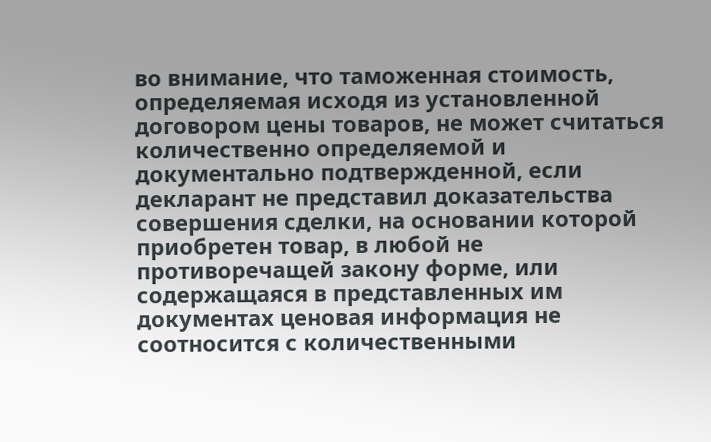во внимание, что таможенная стоимость, определяемая исходя из установленной договором цены товаров, не может считаться количественно определяемой и документально подтвержденной, если декларант не представил доказательства совершения сделки, на основании которой приобретен товар, в любой не противоречащей закону форме, или содержащаяся в представленных им документах ценовая информация не соотносится с количественными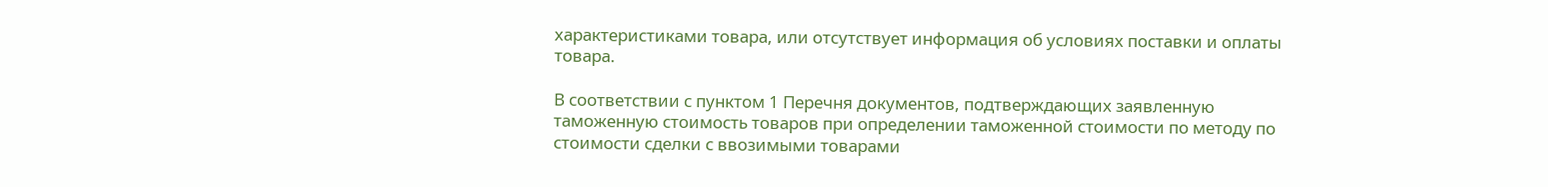характеристиками товара, или отсутствует информация об условиях поставки и оплаты товара.

В соответствии с пунктом 1 Перечня документов, подтверждающих заявленную таможенную стоимость товаров при определении таможенной стоимости по методу по стоимости сделки с ввозимыми товарами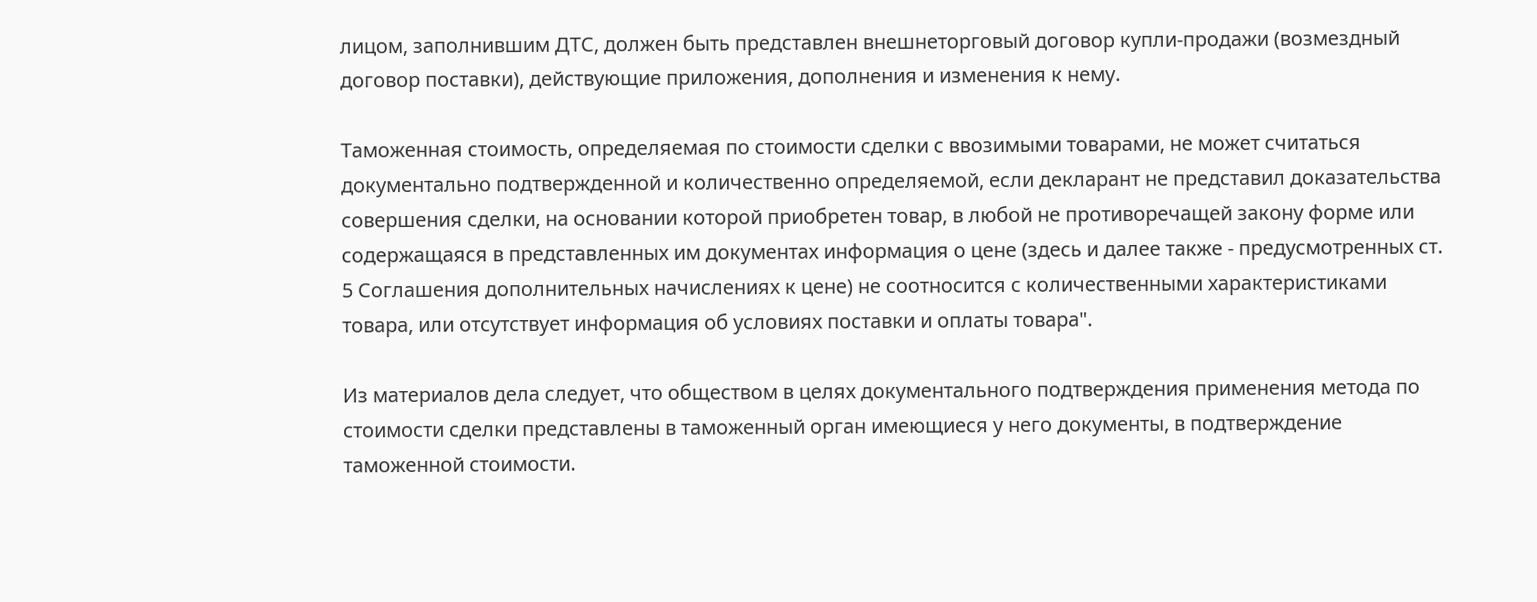лицом, заполнившим ДТС, должен быть представлен внешнеторговый договор купли-продажи (возмездный договор поставки), действующие приложения, дополнения и изменения к нему.

Таможенная стоимость, определяемая по стоимости сделки с ввозимыми товарами, не может считаться документально подтвержденной и количественно определяемой, если декларант не представил доказательства совершения сделки, на основании которой приобретен товар, в любой не противоречащей закону форме или содержащаяся в представленных им документах информация о цене (здесь и далее также - предусмотренных ст. 5 Соглашения дополнительных начислениях к цене) не соотносится с количественными характеристиками товара, или отсутствует информация об условиях поставки и оплаты товара".

Из материалов дела следует, что обществом в целях документального подтверждения применения метода по стоимости сделки представлены в таможенный орган имеющиеся у него документы, в подтверждение таможенной стоимости.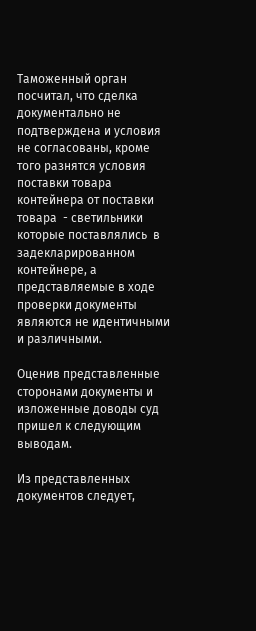Таможенный орган посчитал, что сделка документально не подтверждена и условия не согласованы, кроме того разнятся условия поставки товара контейнера от поставки товара  - светильники которые поставлялись  в задекларированном контейнере, а представляемые в ходе проверки документы являются не идентичными и различными.

Оценив представленные сторонами документы и изложенные доводы суд пришел к следующим выводам.

Из представленных документов следует,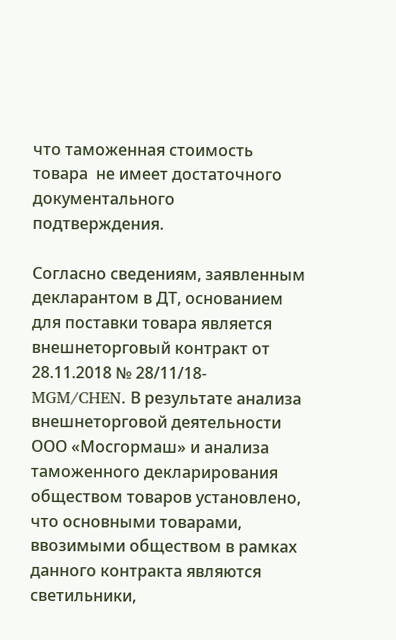что таможенная стоимость  товара  не имеет достаточного документального  подтверждения.

Согласно сведениям, заявленным декларантом в ДТ, основанием для поставки товара является внешнеторговый контракт от 28.11.2018 № 28/11/18-MGM/CHEN. В результате анализа внешнеторговой деятельности ООО «Мосгормаш» и анализа таможенного декларирования обществом товаров установлено, что основными товарами, ввозимыми обществом в рамках данного контракта являются светильники,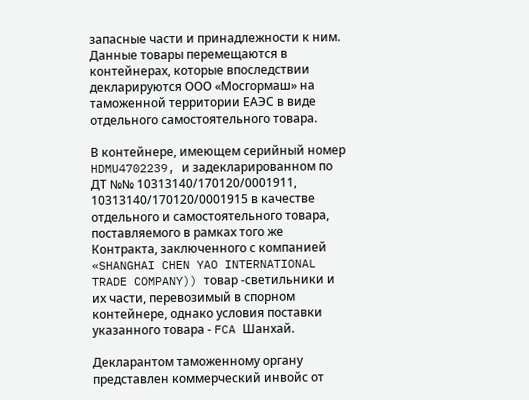запасные части и принадлежности к ним. Данные товары перемещаются в контейнерах, которые впоследствии декларируются ООО «Мосгормаш» на таможенной территории ЕАЭС в виде отдельного самостоятельного товара.

В контейнере, имеющем серийный номер HDMU4702239, и задекларированном по ДТ №№ 10313140/170120/0001911, 10313140/170120/0001915 в качестве отдельного и самостоятельного товара, поставляемого в рамках того же Контракта, заключенного с компанией «SHANGHAI CHEN YAO INTERNATIONAL TRADE COMPANY)) товар -светильники и их части, перевозимый в спорном контейнере, однако условия поставки указанного товара - FCA Шанхай.

Декларантом таможенному органу представлен коммерческий инвойс от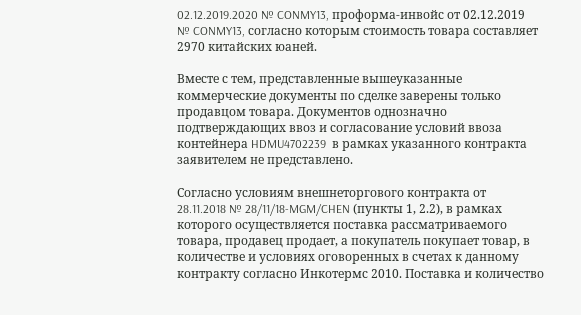02.12.2019.2020 № CONMY13, проформа-инвойс от 02.12.2019 № CONMY13, согласно которым стоимость товара составляет 2970 китайских юаней.

Вместе с тем, представленные вышеуказанные коммерческие документы по сделке заверены только продавцом товара. Документов однозначно подтверждающих ввоз и согласование условий ввоза контейнера HDMU4702239  в рамках указанного контракта заявителем не представлено.

Согласно условиям внешнеторгового контракта от 28.11.2018 № 28/11/18-MGM/CHEN (пункты 1, 2.2), в рамках которого осуществляется поставка рассматриваемого товара, продавец продает, а покупатель покупает товар, в количестве и условиях оговоренных в счетах к данному контракту согласно Инкотермс 2010. Поставка и количество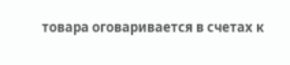товара оговаривается в счетах к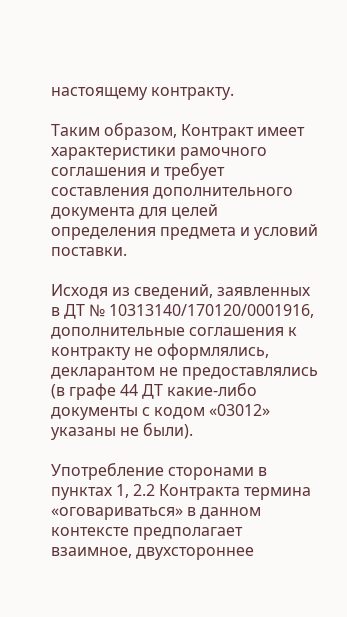настоящему контракту.

Таким образом, Контракт имеет характеристики рамочного соглашения и требует составления дополнительного документа для целей определения предмета и условий поставки.

Исходя из сведений, заявленных в ДТ № 10313140/170120/0001916, дополнительные соглашения к контракту не оформлялись, декларантом не предоставлялись (в графе 44 ДТ какие-либо документы с кодом «03012» указаны не были).

Употребление сторонами в пунктах 1, 2.2 Контракта термина «оговариваться» в данном контексте предполагает взаимное, двухстороннее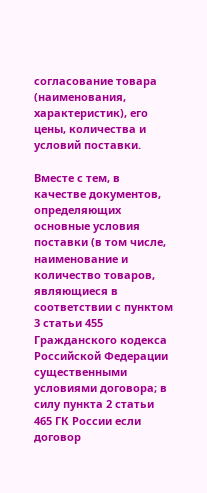согласование товара (наименования, характеристик), его цены, количества и условий поставки.

Вместе с тем, в качестве документов, определяющих основные условия поставки (в том числе, наименование и количество товаров, являющиеся в соответствии с пунктом 3 статьи 455 Гражданского кодекса Российской Федерации существенными условиями договора; в силу пункта 2 статьи 465 ГК России если договор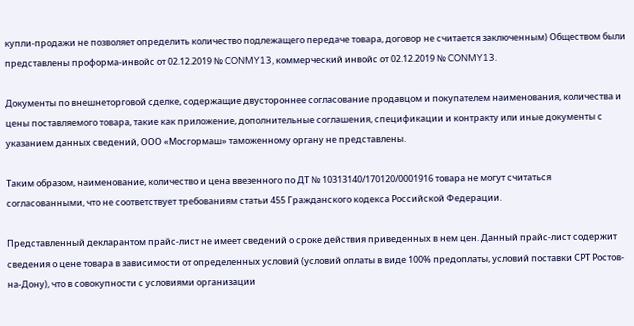купли-продажи не позволяет определить количество подлежащего передаче товара, договор не считается заключенным) Обществом были представлены проформа-инвойс от 02.12.2019 № CONMY13, коммерческий инвойс от 02.12.2019 № CONMY13.

Документы по внешнеторговой сделке, содержащие двустороннее согласование продавцом и покупателем наименования, количества и цены поставляемого товара, такие как приложение, дополнительные соглашения, спецификации и контракту или иные документы с указанием данных сведений, ООО «Мосгормаш» таможенному органу не представлены.

Таким образом, наименование, количество и цена ввезенного по ДТ № 10313140/170120/0001916 товара не могут считаться согласованными, что не соответствует требованиям статьи 455 Гражданского кодекса Российской Федерации.

Представленный декларантом прайс-лист не имеет сведений о сроке действия приведенных в нем цен. Данный прайс-лист содержит сведения о цене товара в зависимости от определенных условий (условий оплаты в виде 100% предоплаты, условий поставки СРТ Ростов-на-Дону), что в совокупности с условиями организации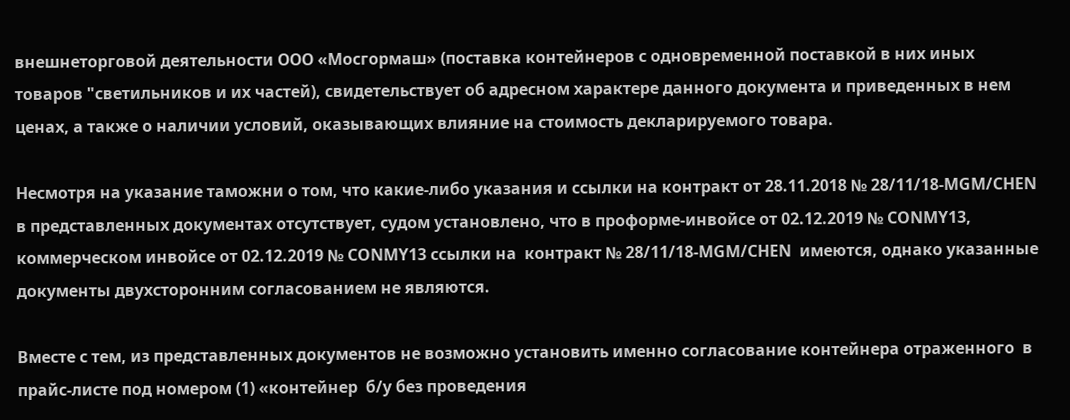внешнеторговой деятельности ООО «Мосгормаш» (поставка контейнеров с одновременной поставкой в них иных товаров "светильников и их частей), свидетельствует об адресном характере данного документа и приведенных в нем ценах, а также о наличии условий, оказывающих влияние на стоимость декларируемого товара.

Несмотря на указание таможни о том, что какие-либо указания и ссылки на контракт от 28.11.2018 № 28/11/18-MGM/CHEN  в представленных документах отсутствует, судом установлено, что в проформе-инвойсе от 02.12.2019 № CONMY13, коммерческом инвойсе от 02.12.2019 № CONMY13 ссылки на  контракт № 28/11/18-MGM/CHEN  имеются, однако указанные документы двухсторонним согласованием не являются.

Вместе с тем, из представленных документов не возможно установить именно согласование контейнера отраженного  в прайс-листе под номером (1) «контейнер  б/у без проведения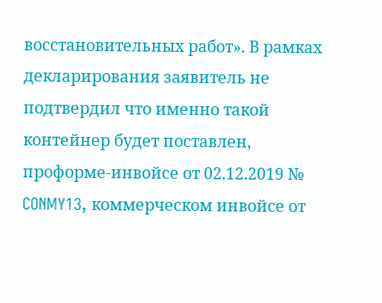восстановительных работ». В рамках декларирования заявитель не подтвердил что именно такой контейнер будет поставлен,    проформе-инвойсе от 02.12.2019 № CONMY13, коммерческом инвойсе от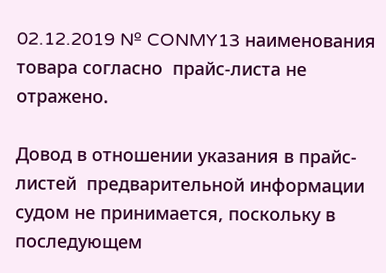02.12.2019 № CONMY13 наименования товара согласно  прайс-листа не отражено.

Довод в отношении указания в прайс-листей  предварительной информации судом не принимается, поскольку в последующем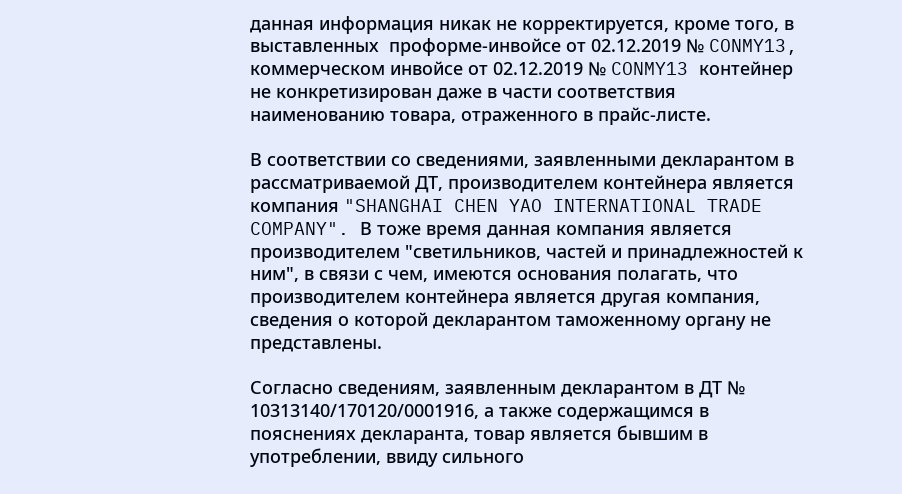данная информация никак не корректируется, кроме того, в выставленных  проформе-инвойсе от 02.12.2019 № CONMY13, коммерческом инвойсе от 02.12.2019 № CONMY13 контейнер не конкретизирован даже в части соответствия наименованию товара, отраженного в прайс-листе.

В соответствии со сведениями, заявленными декларантом в рассматриваемой ДТ, производителем контейнера является компания "SHANGHAI CHEN YAO INTERNATIONAL TRADE COMPANY". В тоже время данная компания является производителем "светильников, частей и принадлежностей к ним", в связи с чем, имеются основания полагать, что производителем контейнера является другая компания, сведения о которой декларантом таможенному органу не представлены.

Согласно сведениям, заявленным декларантом в ДТ № 10313140/170120/0001916, а также содержащимся в пояснениях декларанта, товар является бывшим в употреблении, ввиду сильного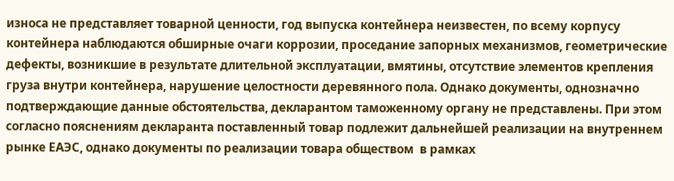износа не представляет товарной ценности, год выпуска контейнера неизвестен, по всему корпусу контейнера наблюдаются обширные очаги коррозии, проседание запорных механизмов, геометрические дефекты, возникшие в результате длительной эксплуатации, вмятины, отсутствие элементов крепления груза внутри контейнера, нарушение целостности деревянного пола. Однако документы, однозначно подтверждающие данные обстоятельства, декларантом таможенному органу не представлены. При этом согласно пояснениям декларанта поставленный товар подлежит дальнейшей реализации на внутреннем рынке ЕАЭС, однако документы по реализации товара обществом  в рамках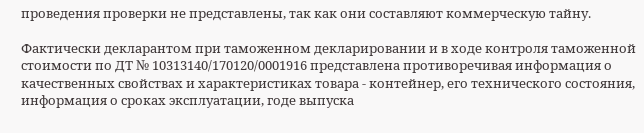проведения проверки не представлены, так как они составляют коммерческую тайну.

Фактически декларантом при таможенном декларировании и в ходе контроля таможенной стоимости по ДТ № 10313140/170120/0001916 представлена противоречивая информация о качественных свойствах и характеристиках товара - контейнер, его технического состояния, информация о сроках эксплуатации, годе выпуска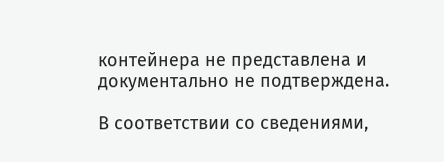контейнера не представлена и документально не подтверждена.

В соответствии со сведениями,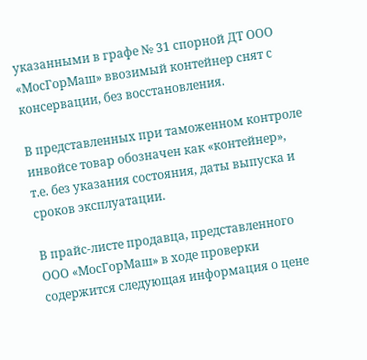указанными в графе № 31 спорной ДТ ООО «МосГорМаш» ввозимый контейнер снят с консервации, без восстановления.

В представленных при таможенном контроле инвойсе товар обозначен как «контейнер», т.е. без указания состояния, даты выпуска и сроков эксплуатации.

В прайс-листе продавца, представленного ООО «МосГорМаш» в ходе проверки содержится следующая информация о цене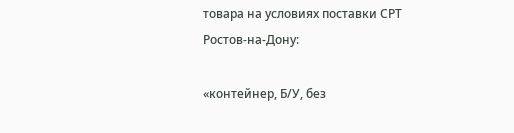товара на условиях поставки СРТ Ростов-на-Дону:

«контейнер, Б/У, без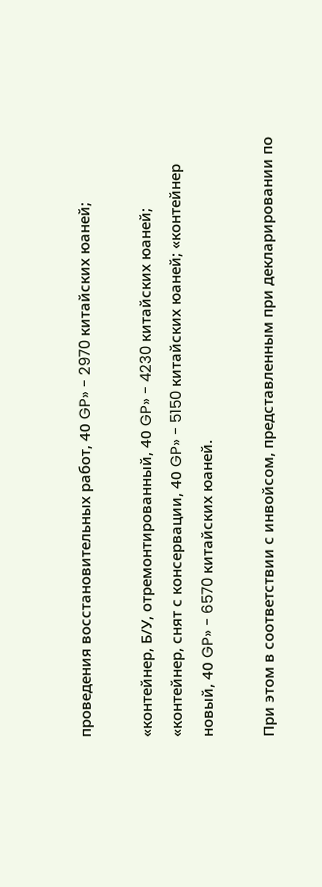проведения восстановительных работ, 40 GP» - 2970 китайских юаней;

«контейнер, Б/У, отремонтированный, 40 GP» - 4230 китайских юаней; «контейнер, снят с консервации, 40 GP» - 5150 китайских юаней; «контейнер новый, 40 GP» - 6570 китайских юаней.

При этом в соответствии с инвойсом, представленным при декларировании по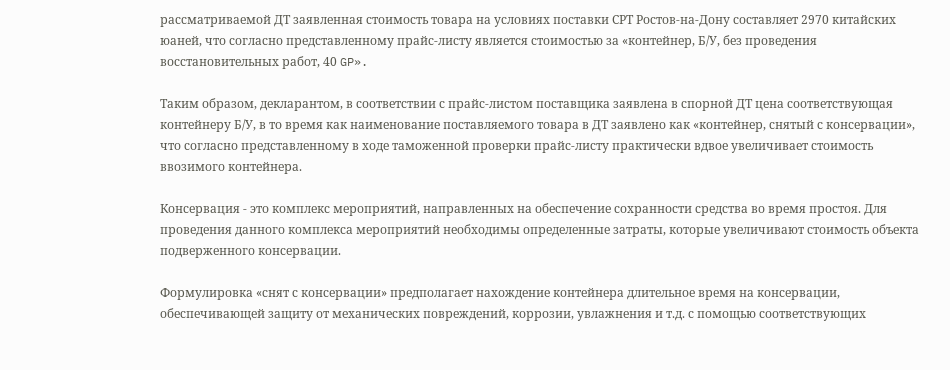рассматриваемой ДТ заявленная стоимость товара на условиях поставки СРТ Ростов-на-Дону составляет 2970 китайских юаней, что согласно представленному прайс-листу является стоимостью за «контейнер, Б/У, без проведения восстановительных работ, 40 GP».

Таким образом, декларантом, в соответствии с прайс-листом поставщика заявлена в спорной ДТ цена соответствующая контейнеру Б/У, в то время как наименование поставляемого товара в ДТ заявлено как «контейнер, снятый с консервации», что согласно представленному в ходе таможенной проверки прайс-листу практически вдвое увеличивает стоимость ввозимого контейнера.

Консервация - это комплекс мероприятий, направленных на обеспечение сохранности средства во время простоя. Для проведения данного комплекса мероприятий необходимы определенные затраты, которые увеличивают стоимость объекта подверженного консервации.

Формулировка «снят с консервации» предполагает нахождение контейнера длительное время на консервации, обеспечивающей защиту от механических повреждений, коррозии, увлажнения и т.д. с помощью соответствующих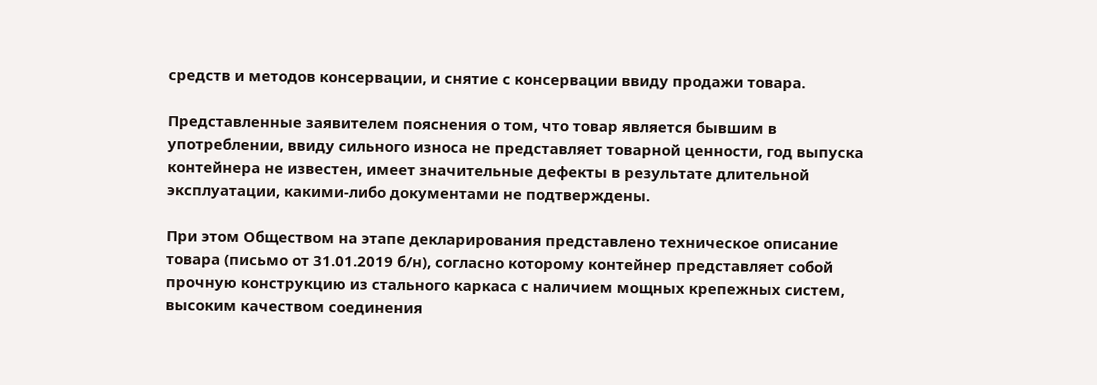средств и методов консервации, и снятие с консервации ввиду продажи товара.

Представленные заявителем пояснения о том, что товар является бывшим в употреблении, ввиду сильного износа не представляет товарной ценности, год выпуска контейнера не известен, имеет значительные дефекты в результате длительной эксплуатации, какими-либо документами не подтверждены.

При этом Обществом на этапе декларирования представлено техническое описание товара (письмо от 31.01.2019 б/н), согласно которому контейнер представляет собой прочную конструкцию из стального каркаса с наличием мощных крепежных систем, высоким качеством соединения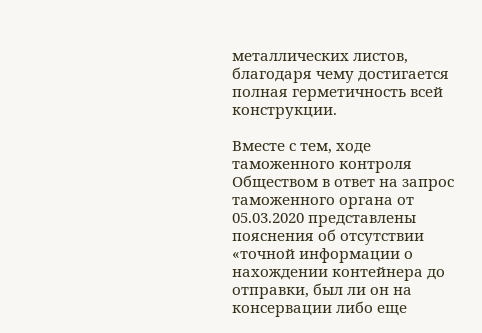металлических листов, благодаря чему достигается полная герметичность всей конструкции.

Вместе с тем, ходе таможенного контроля Обществом в ответ на запрос таможенного органа от 05.03.2020 представлены пояснения об отсутствии «точной информации о нахождении контейнера до отправки, был ли он на консервации либо еще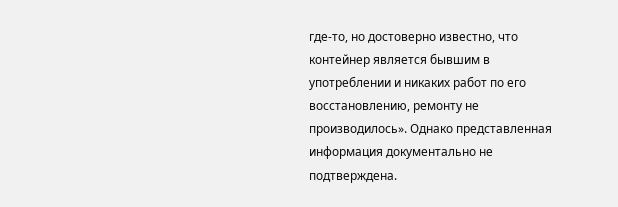где-то, но достоверно известно, что контейнер является бывшим в употреблении и никаких работ по его восстановлению, ремонту не производилось». Однако представленная информация документально не подтверждена.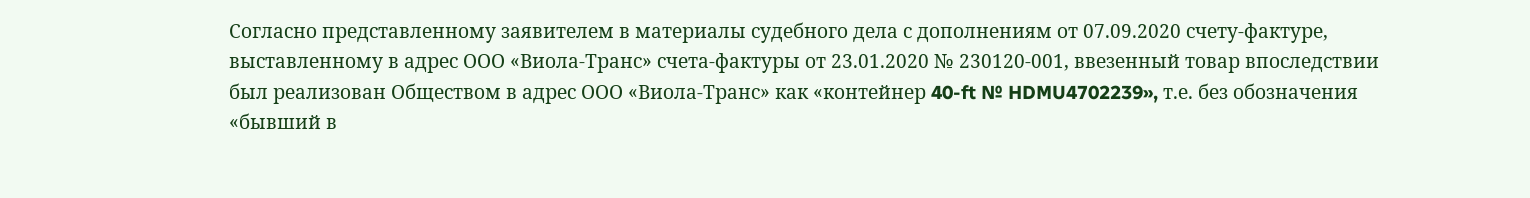Согласно представленному заявителем в материалы судебного дела с дополнениям от 07.09.2020 счету-фактуре, выставленному в адрес ООО «Виола-Транс» счета-фактуры от 23.01.2020 № 230120-001, ввезенный товар впоследствии был реализован Обществом в адрес ООО «Виола-Транс» как «контейнер 40-ft № HDMU4702239», т.е. без обозначения «бывший в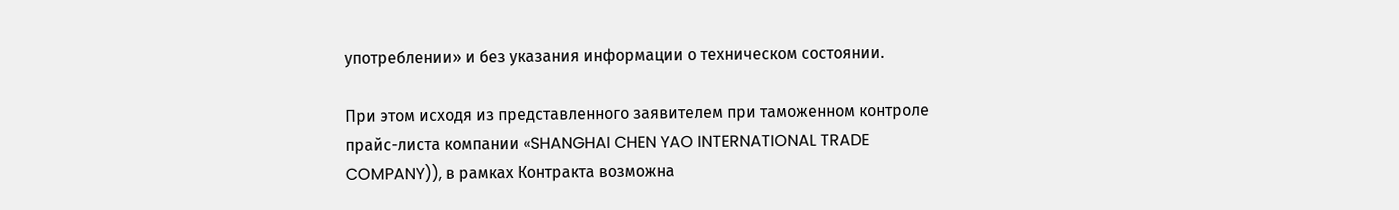употреблении» и без указания информации о техническом состоянии.

При этом исходя из представленного заявителем при таможенном контроле прайс-листа компании «SHANGHAI CHEN YAO INTERNATIONAL TRADE COMPANY)), в рамках Контракта возможна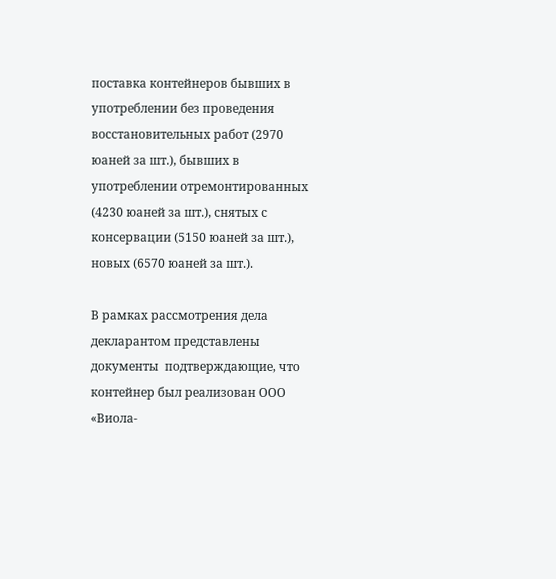поставка контейнеров бывших в употреблении без проведения восстановительных работ (2970 юаней за шт.), бывших в употреблении отремонтированных (4230 юаней за шт.), снятых с консервации (5150 юаней за шт.), новых (6570 юаней за шт.).

В рамках рассмотрения дела декларантом представлены документы  подтверждающие, что контейнер был реализован ООО «Виола-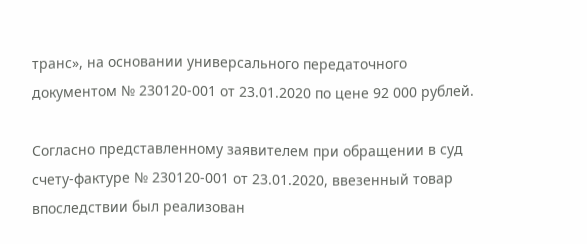транс», на основании универсального передаточного документом № 230120-001 от 23.01.2020 по цене 92 000 рублей.

Согласно представленному заявителем при обращении в суд счету-фактуре № 230120-001 от 23.01.2020, ввезенный товар впоследствии был реализован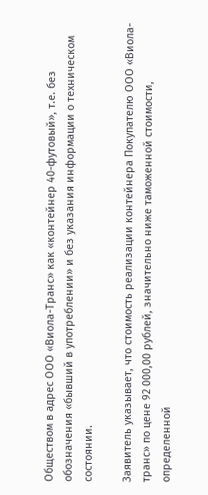Обществом в адрес ООО «Виола-Транс» как «контейнер 40-футовый», т.е. без обозначения «бывший в употреблении» и без указания информации о техническом состоянии.

Заявитель указывает, что стоимость реализации контейнера Покупателю ООО «Виола-транс» по цене 92 000,00 рублей, значительно ниже таможенной стоимости, определенной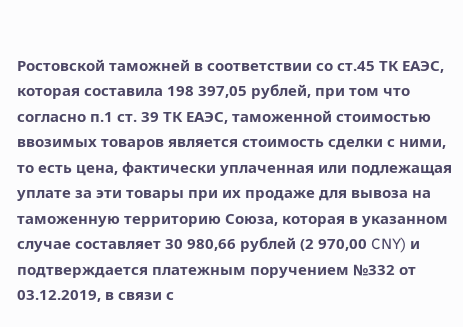Ростовской таможней в соответствии со ст.45 ТК ЕАЭС, которая составила 198 397,05 рублей, при том что согласно п.1 ст. 39 ТК ЕАЭС, таможенной стоимостью ввозимых товаров является стоимость сделки с ними, то есть цена, фактически уплаченная или подлежащая уплате за эти товары при их продаже для вывоза на таможенную территорию Союза, которая в указанном случае составляет 30 980,66 рублей (2 970,00 CNY) и подтверждается платежным поручением №332 от 03.12.2019, в связи с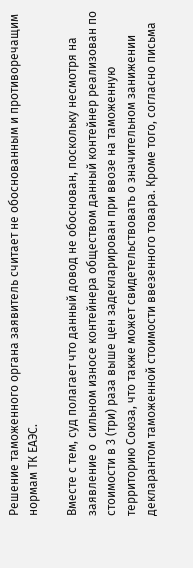Решение таможенного органа заявитель считает не обоснованным и противоречащим нормам ТК ЕАЭС.

Вместе с тем, суд полагает что данный довод не обоснован, поскольку несмотря на заявление о  сильном износе контейнера обществом данный контейнер реализован по стоимости в 3 (три) раза выше цен задекларирован при ввозе на таможенную территорию Союза, что также может свидетельствовать о значительном занижении декларантом таможенной стоимости ввезенного товара. Кроме того, согласно письма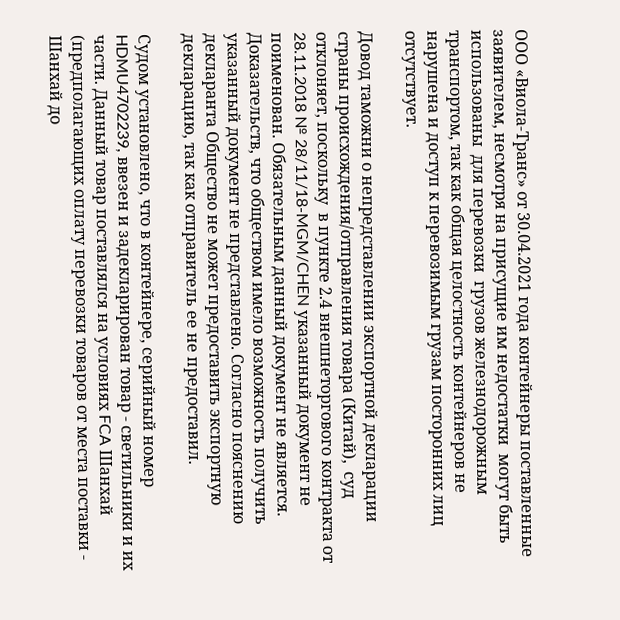ООО «Виола-Транс» от 30.04.2021 года контейнеры поставленные заявителем, несмотря на присущие им недостатки  могут быть использованы  для перевозки  грузов железнодорожным  транспортом, так как общая целостность контейнеров не  нарушена и доступ к перевозимым грузам посторонних лиц  отсутствует.

Довод таможни о непредставлении экспортной декларации страны происхождения/отправления товара (Китай),  суд отклоняет, поскольку  в пункте 2.4 внешнеторгового контракта от 28.11.2018 № 28/11/18-MGM/CHEN указанный документ не поименован. Обязательным данный документ не является. Доказательств, что обществом имело возможность получить указанный документ не представлено. Согласно пояснению декларанта Общество не может предоставить экспортную декларацию, так как отправитель ее не предоставил.

Судом установлено, что в контейнере, серийный номер HDMU4702239, ввезен и задекларирован товар - светильники и их части. Данный товар поставлялся на условиях FCA Шанхай (предполагающих оплату перевозки товаров от места поставки - Шанхай до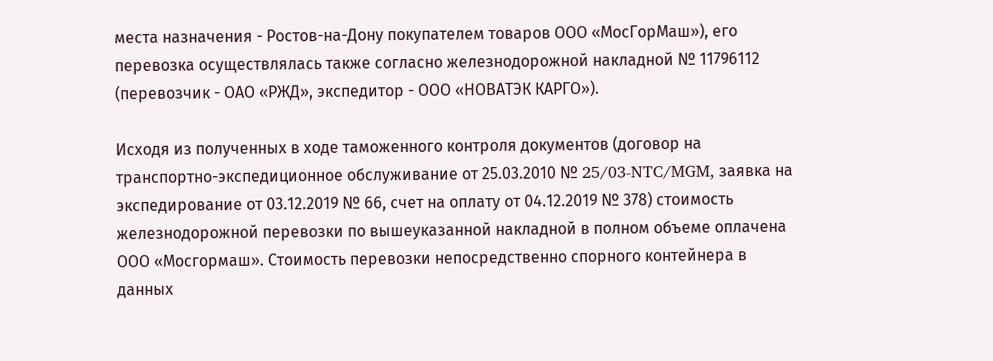места назначения - Ростов-на-Дону покупателем товаров ООО «МосГорМаш»), его перевозка осуществлялась также согласно железнодорожной накладной № 11796112 (перевозчик - ОАО «РЖД», экспедитор - ООО «НОВАТЭК КАРГО»).

Исходя из полученных в ходе таможенного контроля документов (договор на транспортно-экспедиционное обслуживание от 25.03.2010 № 25/03-NTC/MGM, заявка на экспедирование от 03.12.2019 № 66, счет на оплату от 04.12.2019 № 378) стоимость железнодорожной перевозки по вышеуказанной накладной в полном объеме оплачена ООО «Мосгормаш». Стоимость перевозки непосредственно спорного контейнера в данных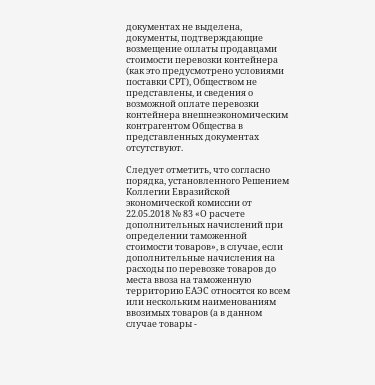документах не выделена, документы, подтверждающие возмещение оплаты продавцами стоимости перевозки контейнера (как это предусмотрено условиями поставки СРТ), Обществом не представлены, и сведения о возможной оплате перевозки контейнера внешнеэкономическим контрагентом Общества в представленных документах отсутствуют.

Следует отметить, что согласно порядка, установленного Решением Коллегии Евразийской экономической комиссии от 22.05.2018 № 83 «О расчете дополнительных начислений при определении таможенной стоимости товаров», в случае, если дополнительные начисления на расходы по перевозке товаров до места ввоза на таможенную территорию ЕАЭС относятся ко всем или нескольким наименованиям ввозимых товаров (а в данном случае товары -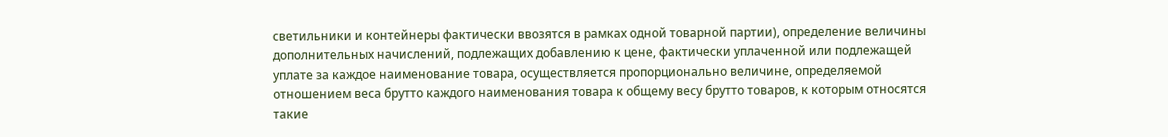светильники и контейнеры фактически ввозятся в рамках одной товарной партии), определение величины дополнительных начислений, подлежащих добавлению к цене, фактически уплаченной или подлежащей уплате за каждое наименование товара, осуществляется пропорционально величине, определяемой отношением веса брутто каждого наименования товара к общему весу брутто товаров, к которым относятся такие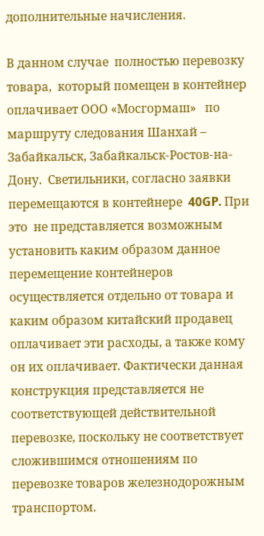дополнительные начисления.

В данном случае  полностью перевозку  товара,  который помещен в контейнер  оплачивает ООО «Мосгормаш»   по маршруту следования Шанхай – Забайкальск, Забайкальск-Ростов-на-Дону.  Светильники, согласно заявки  перемещаются в контейнере  40GP. При это  не представляется возможным  установить каким образом данное перемещение контейнеров осуществляется отдельно от товара и каким образом китайский продавец оплачивает эти расходы, а также кому он их оплачивает. Фактически данная конструкция представляется не соответствующей действительной  перевозке, поскольку не соответствует сложившимся отношениям по перевозке товаров железнодорожным транспортом.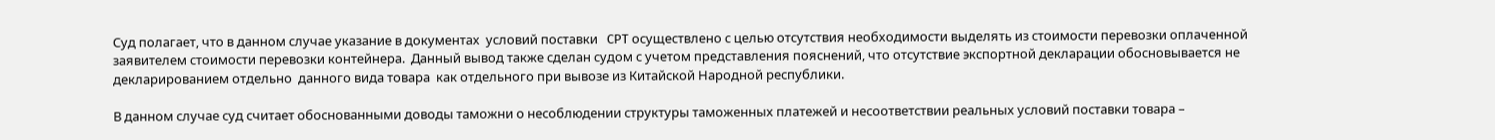Суд полагает, что в данном случае указание в документах  условий поставки   CPT осуществлено с целью отсутствия необходимости выделять из стоимости перевозки оплаченной заявителем стоимости перевозки контейнера.  Данный вывод также сделан судом с учетом представления пояснений, что отсутствие экспортной декларации обосновывается не декларированием отдельно  данного вида товара  как отдельного при вывозе из Китайской Народной республики.

В данном случае суд считает обоснованными доводы таможни о несоблюдении структуры таможенных платежей и несоответствии реальных условий поставки товара –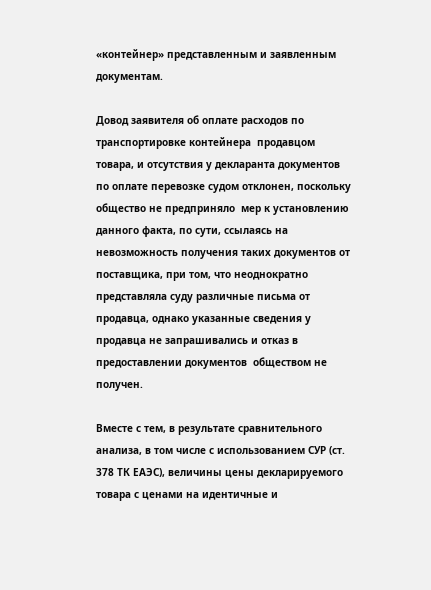«контейнер» представленным и заявленным документам.

Довод заявителя об оплате расходов по транспортировке контейнера  продавцом товара, и отсутствия у декларанта документов по оплате перевозке судом отклонен, поскольку общество не предприняло  мер к установлению данного факта, по сути, ссылаясь на невозможность получения таких документов от поставщика, при том, что неоднократно представляла суду различные письма от продавца, однако указанные сведения у продавца не запрашивались и отказ в  предоставлении документов  обществом не получен.

Вместе с тем, в результате сравнительного анализа, в том числе с использованием СУР (ст. 378 ТК ЕАЭС), величины цены декларируемого товара с ценами на идентичные и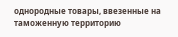однородные товары, ввезенные на таможенную территорию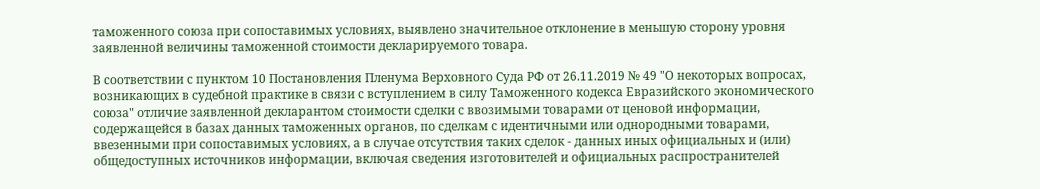таможенного союза при сопоставимых условиях, выявлено значительное отклонение в меньшую сторону уровня заявленной величины таможенной стоимости декларируемого товара.

В соответствии с пунктом 10 Постановления Пленума Верховного Суда РФ от 26.11.2019 № 49 "О некоторых вопросах, возникающих в судебной практике в связи с вступлением в силу Таможенного кодекса Евразийского экономического союза" отличие заявленной декларантом стоимости сделки с ввозимыми товарами от ценовой информации, содержащейся в базах данных таможенных органов, по сделкам с идентичными или однородными товарами, ввезенными при сопоставимых условиях, а в случае отсутствия таких сделок - данных иных официальных и (или) общедоступных источников информации, включая сведения изготовителей и официальных распространителей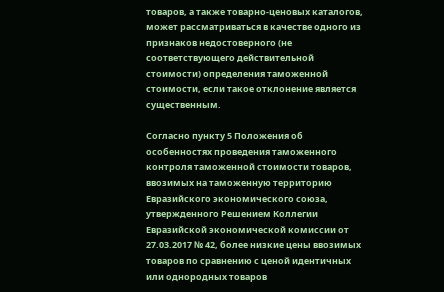товаров, а также товарно-ценовых каталогов, может рассматриваться в качестве одного из признаков недостоверного (не соответствующего действительной стоимости) определения таможенной стоимости, если такое отклонение является существенным.

Согласно пункту 5 Положения об особенностях проведения таможенного контроля таможенной стоимости товаров, ввозимых на таможенную территорию Евразийского экономического союза, утвержденного Решением Коллегии Евразийской экономической комиссии от 27.03.2017 № 42, более низкие цены ввозимых товаров по сравнению с ценой идентичных или однородных товаров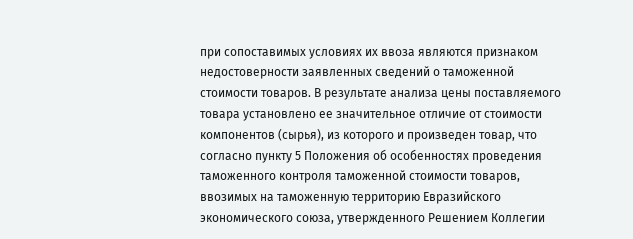при сопоставимых условиях их ввоза являются признаком недостоверности заявленных сведений о таможенной стоимости товаров. В результате анализа цены поставляемого товара установлено ее значительное отличие от стоимости компонентов (сырья), из которого и произведен товар, что согласно пункту 5 Положения об особенностях проведения таможенного контроля таможенной стоимости товаров, ввозимых на таможенную территорию Евразийского экономического союза, утвержденного Решением Коллегии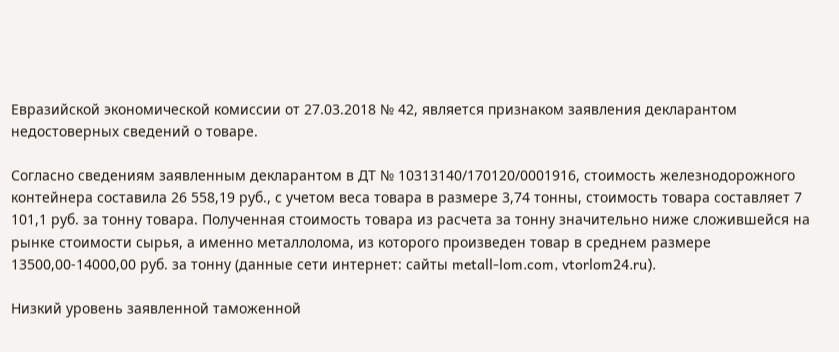Евразийской экономической комиссии от 27.03.2018 № 42, является признаком заявления декларантом недостоверных сведений о товаре.

Согласно сведениям заявленным декларантом в ДТ № 10313140/170120/0001916, стоимость железнодорожного контейнера составила 26 558,19 руб., с учетом веса товара в размере 3,74 тонны, стоимость товара составляет 7 101,1 руб. за тонну товара. Полученная стоимость товара из расчета за тонну значительно ниже сложившейся на рынке стоимости сырья, а именно металлолома, из которого произведен товар в среднем размере 13500,00-14000,00 руб. за тонну (данные сети интернет: сайты metall-lom.com, vtorlom24.ru).

Низкий уровень заявленной таможенной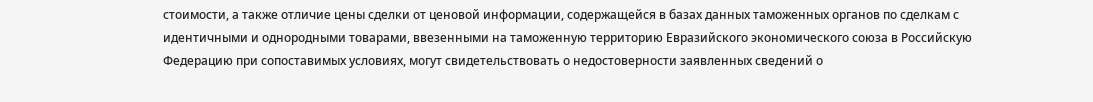стоимости, а также отличие цены сделки от ценовой информации, содержащейся в базах данных таможенных органов по сделкам с идентичными и однородными товарами, ввезенными на таможенную территорию Евразийского экономического союза в Российскую Федерацию при сопоставимых условиях, могут свидетельствовать о недостоверности заявленных сведений о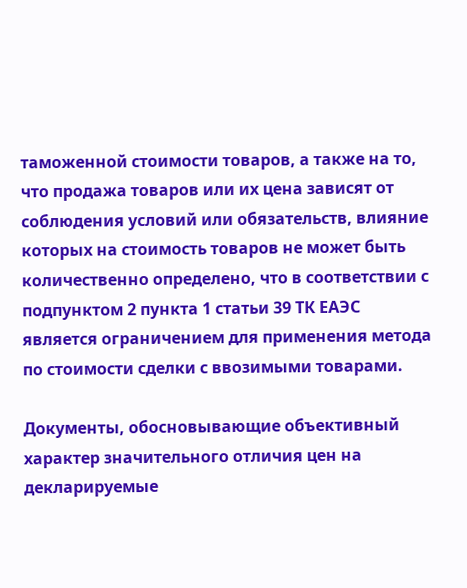таможенной стоимости товаров, а также на то, что продажа товаров или их цена зависят от соблюдения условий или обязательств, влияние которых на стоимость товаров не может быть количественно определено, что в соответствии с подпунктом 2 пункта 1 статьи 39 ТК ЕАЭС является ограничением для применения метода по стоимости сделки с ввозимыми товарами.

Документы, обосновывающие объективный характер значительного отличия цен на декларируемые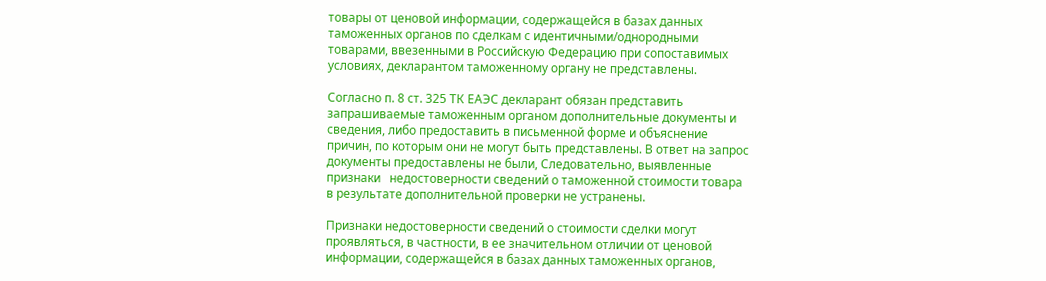товары от ценовой информации, содержащейся в базах данных таможенных органов по сделкам с идентичными/однородными товарами, ввезенными в Российскую Федерацию при сопоставимых условиях, декларантом таможенному органу не представлены.

Согласно п. 8 ст. 325 ТК ЕАЭС декларант обязан представить запрашиваемые таможенным органом дополнительные документы и сведения, либо предоставить в письменной форме и объяснение причин, по которым они не могут быть представлены. В ответ на запрос документы предоставлены не были, Следовательно, выявленные признаки   недостоверности сведений о таможенной стоимости товара в результате дополнительной проверки не устранены.

Признаки недостоверности сведений о стоимости сделки могут проявляться, в частности, в ее значительном отличии от ценовой информации, содержащейся в базах данных таможенных органов,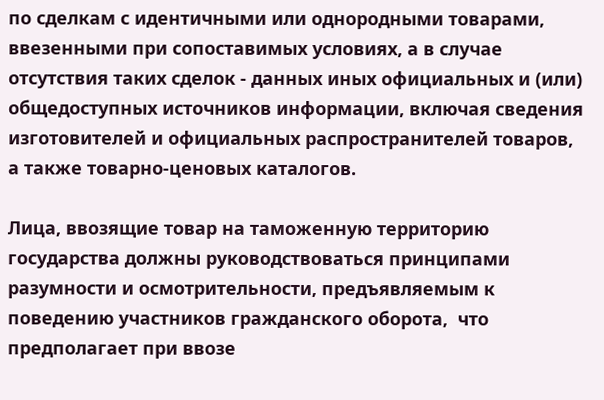по сделкам с идентичными или однородными товарами, ввезенными при сопоставимых условиях, а в случае отсутствия таких сделок - данных иных официальных и (или) общедоступных источников информации, включая сведения изготовителей и официальных распространителей товаров, а также товарно-ценовых каталогов.

Лица, ввозящие товар на таможенную территорию государства должны руководствоваться принципами разумности и осмотрительности, предъявляемым к поведению участников гражданского оборота,  что предполагает при ввозе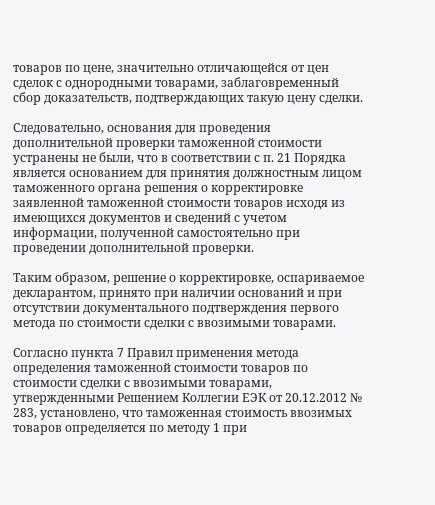товаров по цене, значительно отличающейся от цен сделок с однородными товарами, заблаговременный  сбор доказательств, подтверждающих такую цену сделки.

Следовательно, основания для проведения дополнительной проверки таможенной стоимости устранены не были, что в соответствии с п. 21 Порядка является основанием для принятия должностным лицом таможенного органа решения о корректировке заявленной таможенной стоимости товаров исходя из имеющихся документов и сведений с учетом информации, полученной самостоятельно при проведении дополнительной проверки.

Таким образом, решение о корректировке, оспариваемое декларантом, принято при наличии оснований и при отсутствии документального подтверждения первого метода по стоимости сделки с ввозимыми товарами.

Согласно пункта 7 Правил применения метода определения таможенной стоимости товаров по стоимости сделки с ввозимыми товарами, утвержденными Решением Коллегии ЕЭК от 20.12.2012 № 283, установлено, что таможенная стоимость ввозимых товаров определяется по методу 1 при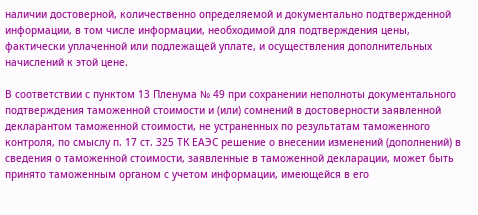наличии достоверной, количественно определяемой и документально подтвержденной информации, в том числе информации, необходимой для подтверждения цены, фактически уплаченной или подлежащей уплате, и осуществления дополнительных начислений к этой цене.

В соответствии с пунктом 13 Пленума № 49 при сохранении неполноты документального подтверждения таможенной стоимости и (или) сомнений в достоверности заявленной декларантом таможенной стоимости, не устраненных по результатам таможенного контроля, по смыслу п. 17 ст. 325 ТК ЕАЭС решение о внесении изменений (дополнений) в сведения о таможенной стоимости, заявленные в таможенной декларации, может быть принято таможенным органом с учетом информации, имеющейся в его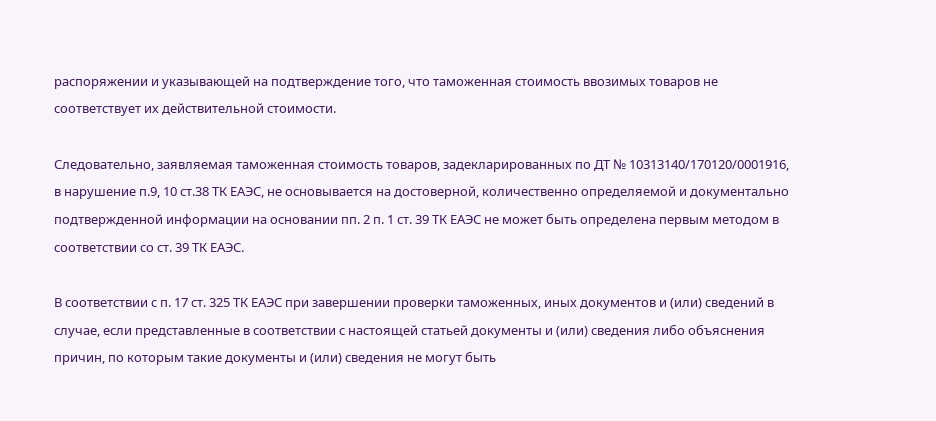распоряжении и указывающей на подтверждение того, что таможенная стоимость ввозимых товаров не соответствует их действительной стоимости.

Следовательно, заявляемая таможенная стоимость товаров, задекларированных по ДТ № 10313140/170120/0001916, в нарушение п.9, 10 ст.38 ТК ЕАЭС, не основывается на достоверной, количественно определяемой и документально подтвержденной информации на основании пп. 2 п. 1 ст. 39 ТК ЕАЭС не может быть определена первым методом в соответствии со ст. 39 ТК ЕАЭС.

В соответствии с п. 17 ст. 325 ТК ЕАЭС при завершении проверки таможенных, иных документов и (или) сведений в случае, если представленные в соответствии с настоящей статьей документы и (или) сведения либо объяснения причин, по которым такие документы и (или) сведения не могут быть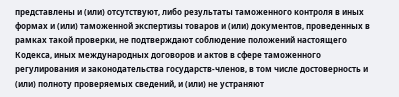представлены и (или) отсутствуют, либо результаты таможенного контроля в иных формах и (или) таможенной экспертизы товаров и (или) документов, проведенных в рамках такой проверки, не подтверждают соблюдение положений настоящего Кодекса, иных международных договоров и актов в сфере таможенного регулирования и законодательства государств-членов, в том числе достоверность и (или) полноту проверяемых сведений, и (или) не устраняют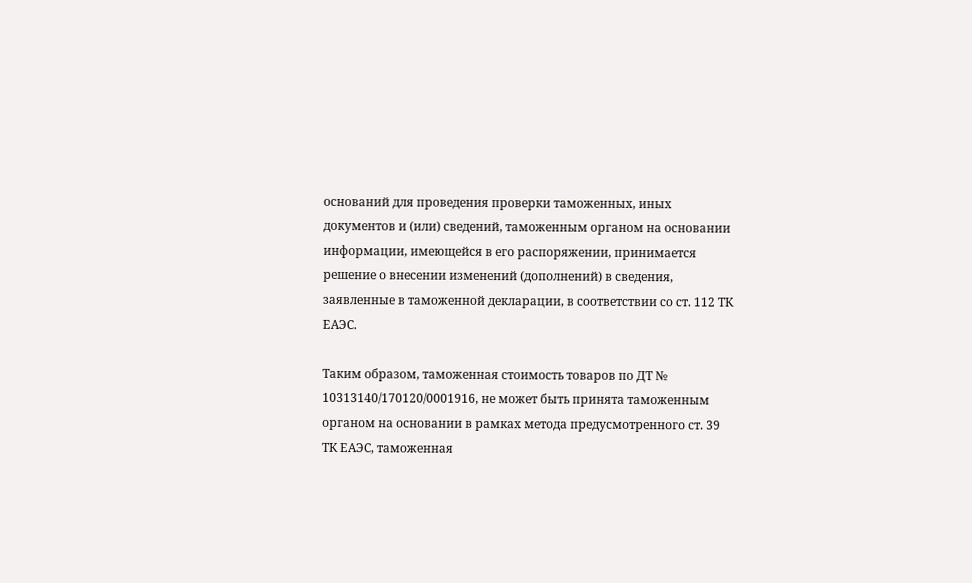оснований для проведения проверки таможенных, иных документов и (или) сведений, таможенным органом на основании информации, имеющейся в его распоряжении, принимается решение о внесении изменений (дополнений) в сведения, заявленные в таможенной декларации, в соответствии со ст. 112 ТК ЕАЭС.

Таким образом, таможенная стоимость товаров по ДТ № 10313140/170120/0001916, не может быть принята таможенным органом на основании в рамках метода предусмотренного ст. 39 ТК ЕАЭС, таможенная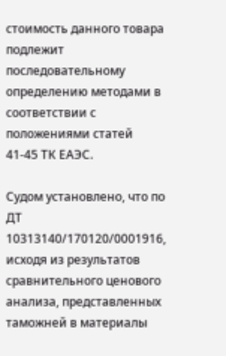стоимость данного товара подлежит последовательному определению методами в соответствии с положениями статей 41-45 ТК ЕАЭС.

Судом установлено, что по ДТ 10313140/170120/0001916, исходя из результатов сравнительного ценового анализа, представленных таможней в материалы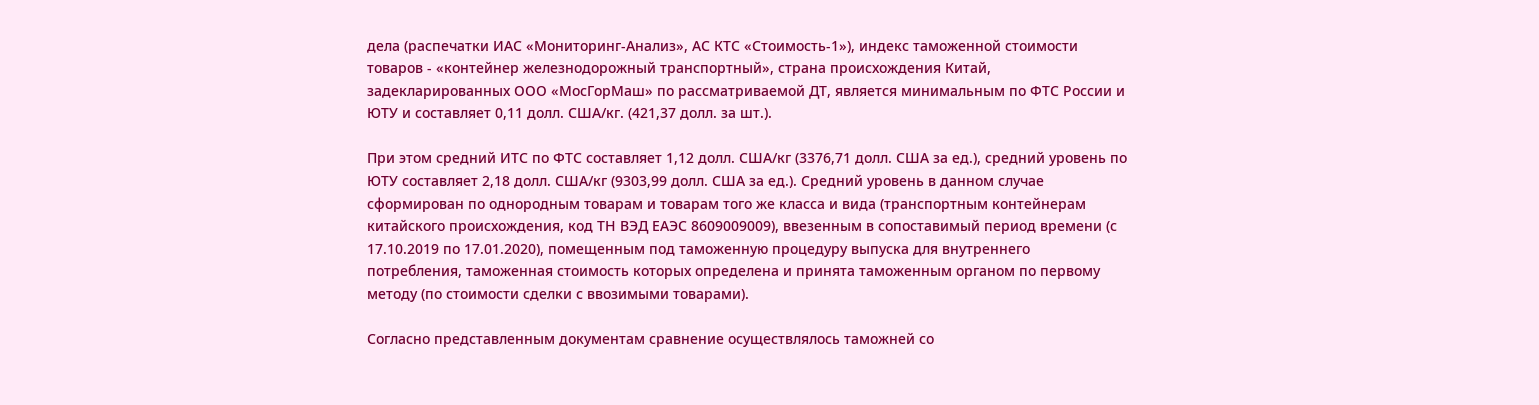дела (распечатки ИАС «Мониторинг-Анализ», АС КТС «Стоимость-1»), индекс таможенной стоимости товаров - «контейнер железнодорожный транспортный», страна происхождения Китай, задекларированных ООО «МосГорМаш» по рассматриваемой ДТ, является минимальным по ФТС России и ЮТУ и составляет 0,11 долл. США/кг. (421,37 долл. за шт.).

При этом средний ИТС по ФТС составляет 1,12 долл. США/кг (3376,71 долл. США за ед.), средний уровень по ЮТУ составляет 2,18 долл. США/кг (9303,99 долл. США за ед.). Средний уровень в данном случае сформирован по однородным товарам и товарам того же класса и вида (транспортным контейнерам китайского происхождения, код ТН ВЭД ЕАЭС 8609009009), ввезенным в сопоставимый период времени (с 17.10.2019 по 17.01.2020), помещенным под таможенную процедуру выпуска для внутреннего потребления, таможенная стоимость которых определена и принята таможенным органом по первому методу (по стоимости сделки с ввозимыми товарами).

Согласно представленным документам сравнение осуществлялось таможней со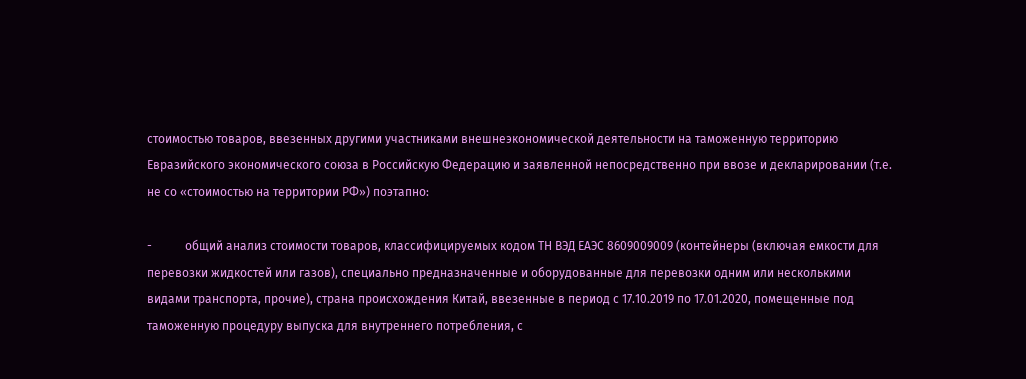стоимостью товаров, ввезенных другими участниками внешнеэкономической деятельности на таможенную территорию Евразийского экономического союза в Российскую Федерацию и заявленной непосредственно при ввозе и декларировании (т.е. не со «стоимостью на территории РФ») поэтапно:

-           общий анализ стоимости товаров, классифицируемых кодом ТН ВЭД ЕАЭС 8609009009 (контейнеры (включая емкости для перевозки жидкостей или газов), специально предназначенные и оборудованные для перевозки одним или несколькими видами транспорта, прочие), страна происхождения Китай, ввезенные в период с 17.10.2019 по 17.01.2020, помещенные под таможенную процедуру выпуска для внутреннего потребления, с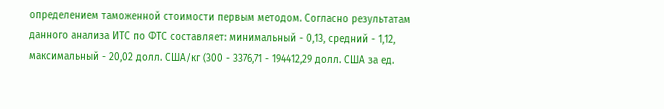определением таможенной стоимости первым методом. Согласно результатам данного анализа ИТС по ФТС составляет: минимальный - 0,13, средний - 1,12, максимальный - 20,02 долл. США/кг (300 - 3376,71 - 194412,29 долл. США за ед.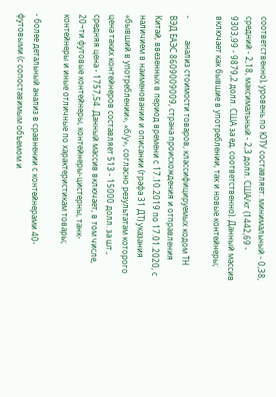соответственно), уровень по ЮТУ составляет: минимальный - 0,38, средний - 2,18, максимальный - 2,3 долл. США/кг (1442,69 - 9303,99 - 9879,2 долл. США за ед. соответственно). Данный массив включает как бывшие в употреблении, так и новые контейнеры;

-           анализ стоимости товаров, классифицируемых кодом ТН ВЭД ЕАЭС 8609009009, страна происхождения и отправления Китай, ввезенных в период времени с 17.10.2019 по 17.01.2020, с наличием в наименовании и описании (графа 31 ДТ) указания «бывший в употреблении», «б/у», согласно результатам которого цена таких контейнеров составляет 513 - 15000 долл. за шт., средняя цена - 1757,54. Данный массив включает, в том числе, 20¬ти футовые контейнеры, контейнеры-цистерны, танк-контейнеры и иные отличные по характеристикам товары;

- более детальный анализ в сравнении с контейнерами 40-футовыми (с сопоставимым объемом и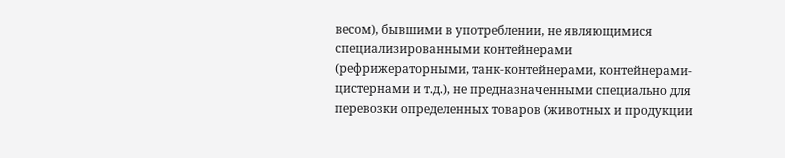весом), бывшими в употреблении, не являющимися специализированными контейнерами (рефрижераторными, танк-контейнерами, контейнерами-цистернами и т.д.), не предназначенными специально для перевозки определенных товаров (животных и продукции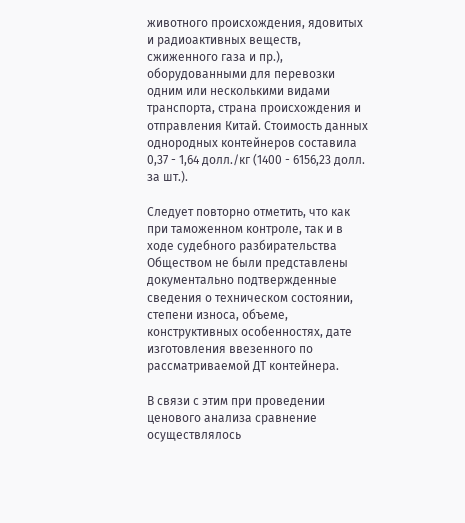животного происхождения, ядовитых и радиоактивных веществ, сжиженного газа и пр.), оборудованными для перевозки одним или несколькими видами транспорта, страна происхождения и отправления Китай. Стоимость данных однородных контейнеров составила 0,37 - 1,64 долл./кг (1400 - 6156,23 долл. за шт.).

Следует повторно отметить, что как при таможенном контроле, так и в ходе судебного разбирательства Обществом не были представлены документально подтвержденные сведения о техническом состоянии, степени износа, объеме, конструктивных особенностях, дате изготовления ввезенного по рассматриваемой ДТ контейнера.

В связи с этим при проведении ценового анализа сравнение осуществлялось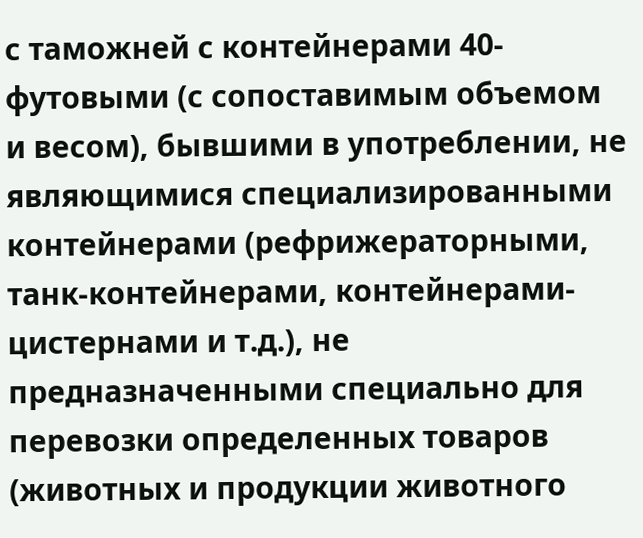с таможней с контейнерами 40-футовыми (с сопоставимым объемом и весом), бывшими в употреблении, не являющимися специализированными контейнерами (рефрижераторными, танк-контейнерами, контейнерами-цистернами и т.д.), не предназначенными специально для перевозки определенных товаров (животных и продукции животного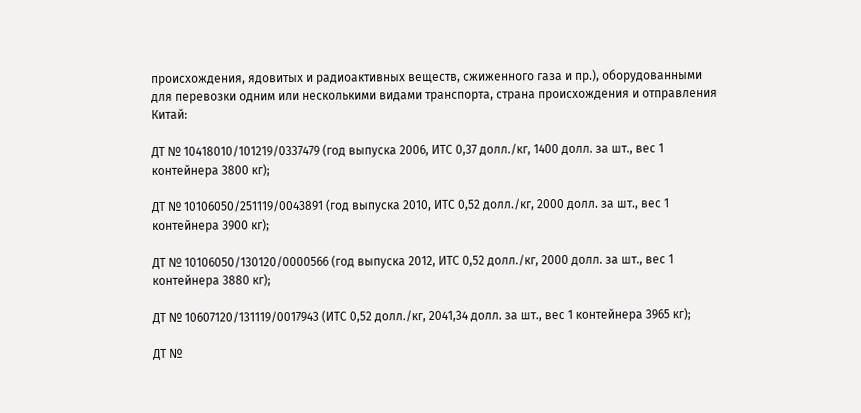происхождения, ядовитых и радиоактивных веществ, сжиженного газа и пр.), оборудованными для перевозки одним или несколькими видами транспорта, страна происхождения и отправления Китай:

ДТ № 10418010/101219/0337479 (год выпуска 2006, ИТС 0,37 долл./кг, 1400 долл. за шт., вес 1 контейнера 3800 кг);

ДТ № 10106050/251119/0043891 (год выпуска 2010, ИТС 0,52 долл./кг, 2000 долл. за шт., вес 1 контейнера 3900 кг);

ДТ № 10106050/130120/0000566 (год выпуска 2012, ИТС 0,52 долл./кг, 2000 долл. за шт., вес 1 контейнера 3880 кг);

ДТ № 10607120/131119/0017943 (ИТС 0,52 долл./кг, 2041,34 долл. за шт., вес 1 контейнера 3965 кг);

ДТ №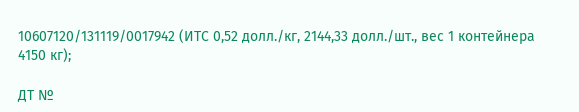10607120/131119/0017942 (ИТС 0,52 долл./кг, 2144,33 долл./шт., вес 1 контейнера 4150 кг);

ДТ №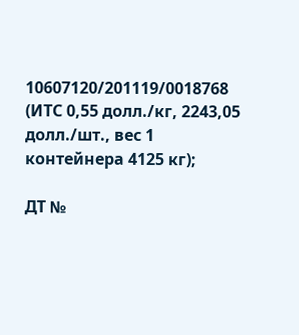10607120/201119/0018768 (ИТС 0,55 долл./кг, 2243,05 долл./шт., вес 1 контейнера 4125 кг);

ДТ №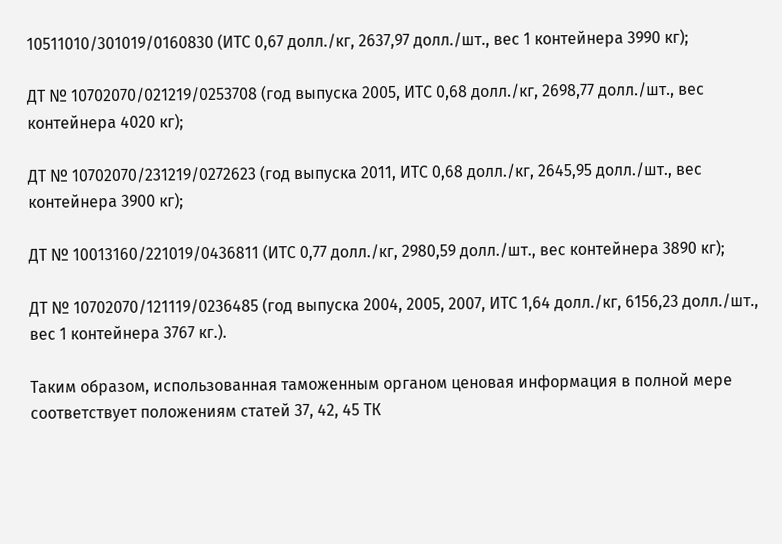10511010/301019/0160830 (ИТС 0,67 долл./кг, 2637,97 долл./шт., вес 1 контейнера 3990 кг);

ДТ № 10702070/021219/0253708 (год выпуска 2005, ИТС 0,68 долл./кг, 2698,77 долл./шт., вес контейнера 4020 кг);

ДТ № 10702070/231219/0272623 (год выпуска 2011, ИТС 0,68 долл./кг, 2645,95 долл./шт., вес контейнера 3900 кг);

ДТ № 10013160/221019/0436811 (ИТС 0,77 долл./кг, 2980,59 долл./шт., вес контейнера 3890 кг);

ДТ № 10702070/121119/0236485 (год выпуска 2004, 2005, 2007, ИТС 1,64 долл./кг, 6156,23 долл./шт., вес 1 контейнера 3767 кг.).

Таким образом, использованная таможенным органом ценовая информация в полной мере соответствует положениям статей 37, 42, 45 ТК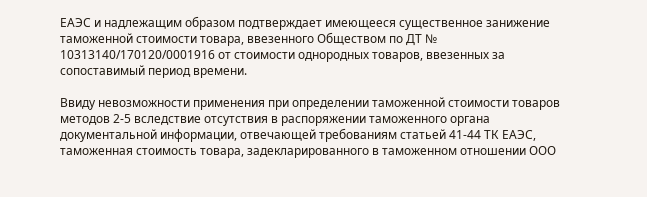ЕАЭС и надлежащим образом подтверждает имеющееся существенное занижение таможенной стоимости товара, ввезенного Обществом по ДТ № 10313140/170120/0001916 от стоимости однородных товаров, ввезенных за сопоставимый период времени.

Ввиду невозможности применения при определении таможенной стоимости товаров методов 2-5 вследствие отсутствия в распоряжении таможенного органа документальной информации, отвечающей требованиям статьей 41-44 ТК ЕАЭС, таможенная стоимость товара, задекларированного в таможенном отношении ООО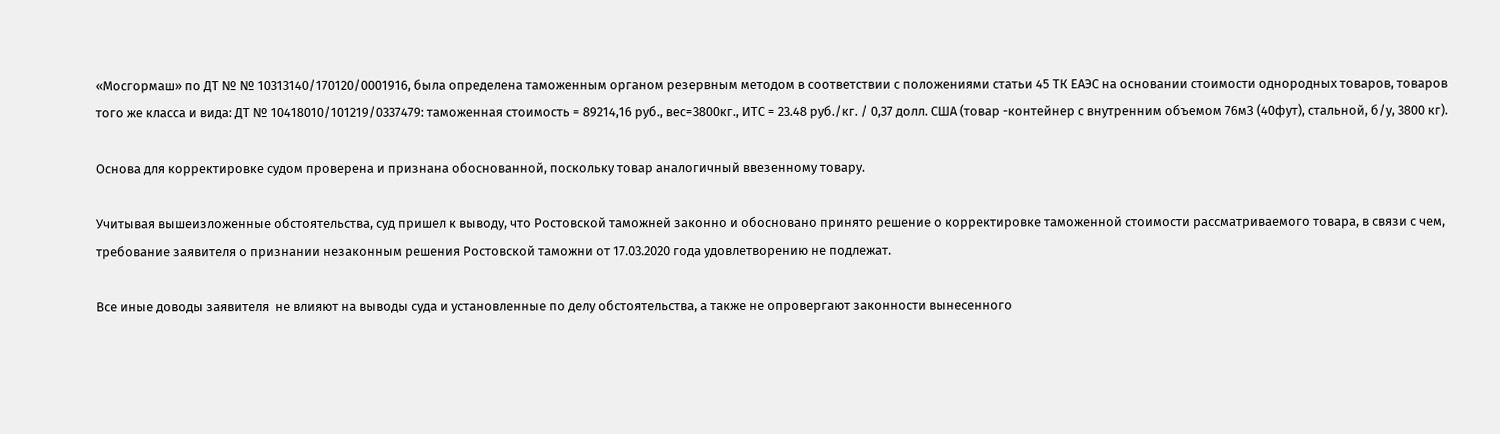«Мосгормаш» по ДТ № № 10313140/170120/0001916, была определена таможенным органом резервным методом в соответствии с положениями статьи 45 ТК ЕАЭС на основании стоимости однородных товаров, товаров того же класса и вида: ДТ № 10418010/101219/0337479: таможенная стоимость = 89214,16 руб., вес=3800кг., ИТС = 23.48 руб./кг. / 0,37 долл. США (товар -контейнер с внутренним объемом 76мЗ (40фут), стальной, б/у, 3800 кг).

Основа для корректировке судом проверена и признана обоснованной, поскольку товар аналогичный ввезенному товару.

Учитывая вышеизложенные обстоятельства, суд пришел к выводу, что Ростовской таможней законно и обосновано принято решение о корректировке таможенной стоимости рассматриваемого товара, в связи с чем, требование заявителя о признании незаконным решения Ростовской таможни от 17.03.2020 года удовлетворению не подлежат.

Все иные доводы заявителя  не влияют на выводы суда и установленные по делу обстоятельства, а также не опровергают законности вынесенного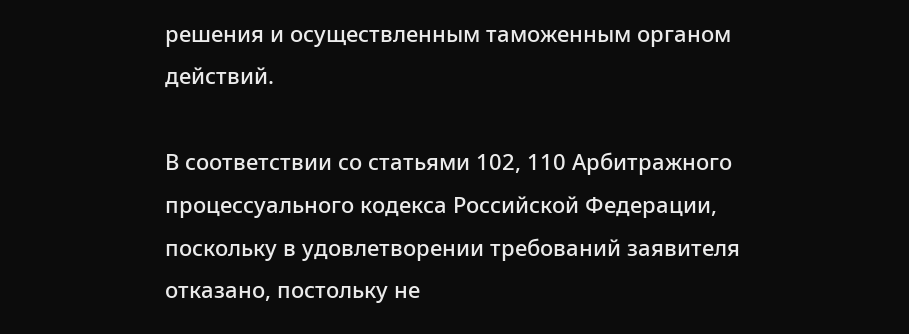решения и осуществленным таможенным органом действий.

В соответствии со статьями 102, 110 Арбитражного процессуального кодекса Российской Федерации, поскольку в удовлетворении требований заявителя отказано, постольку не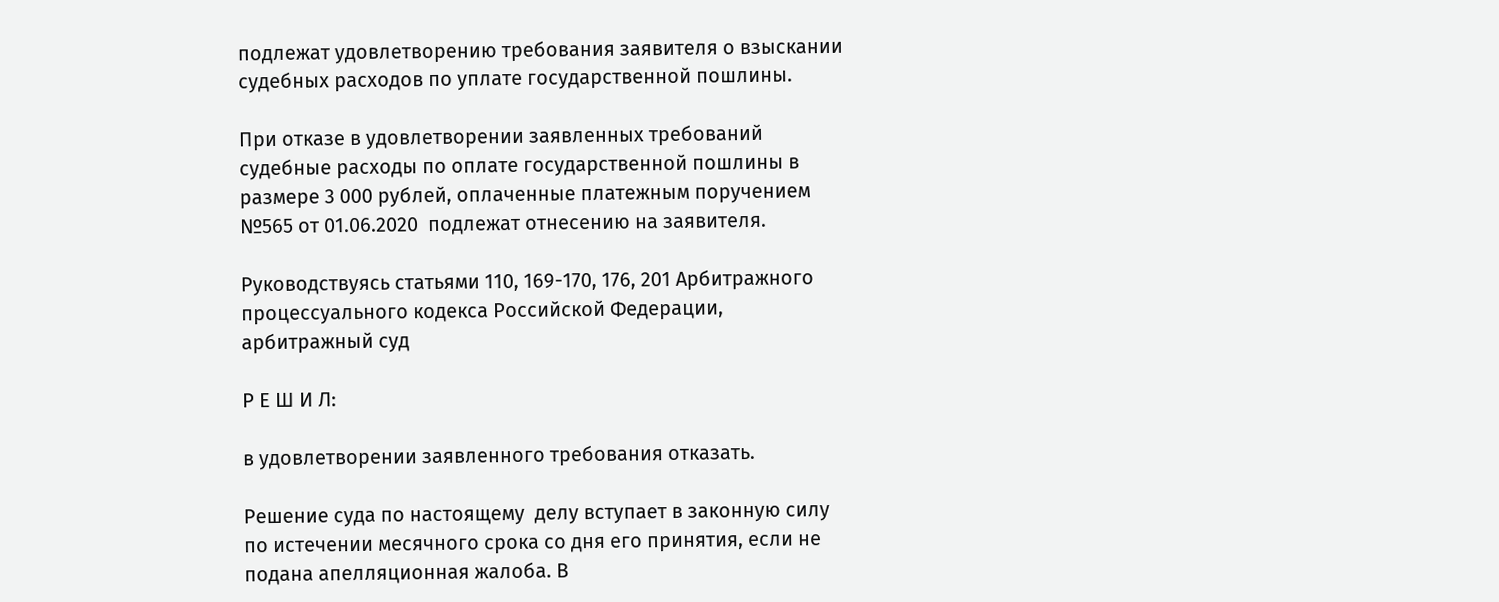подлежат удовлетворению требования заявителя о взыскании судебных расходов по уплате государственной пошлины.

При отказе в удовлетворении заявленных требований судебные расходы по оплате государственной пошлины в размере 3 000 рублей, оплаченные платежным поручением №565 от 01.06.2020  подлежат отнесению на заявителя.

Руководствуясь статьями 110, 169-170, 176, 201 Арбитражного процессуального кодекса Российской Федерации, арбитражный суд

Р Е Ш И Л:

в удовлетворении заявленного требования отказать.

Решение суда по настоящему  делу вступает в законную силу по истечении месячного срока со дня его принятия, если не подана апелляционная жалоба. В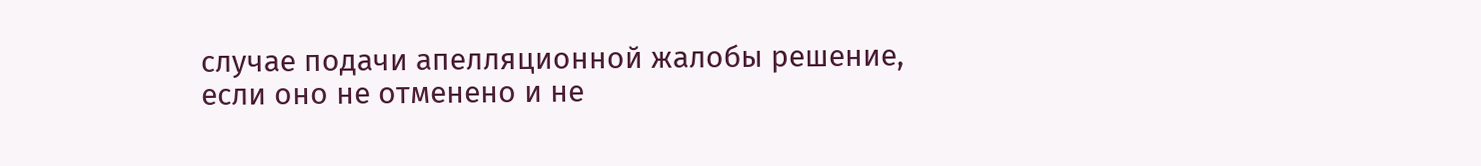случае подачи апелляционной жалобы решение, если оно не отменено и не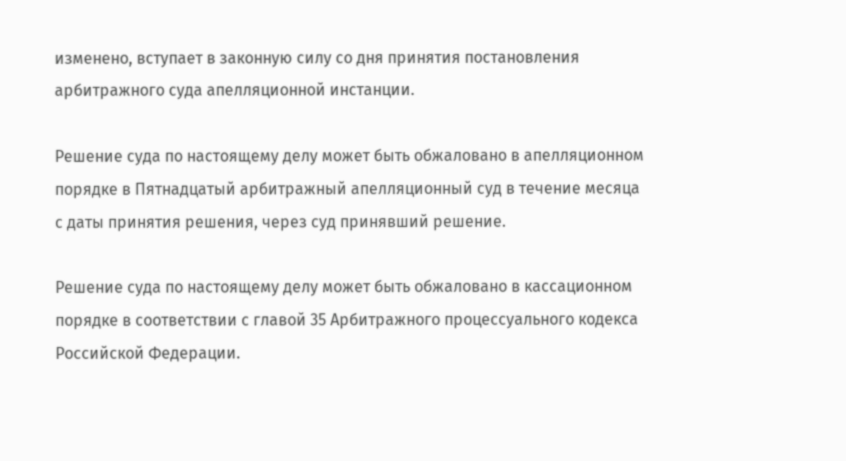изменено, вступает в законную силу со дня принятия постановления арбитражного суда апелляционной инстанции.

Решение суда по настоящему делу может быть обжаловано в апелляционном порядке в Пятнадцатый арбитражный апелляционный суд в течение месяца с даты принятия решения, через суд принявший решение.

Решение суда по настоящему делу может быть обжаловано в кассационном порядке в соответствии с главой 35 Арбитражного процессуального кодекса Российской Федерации.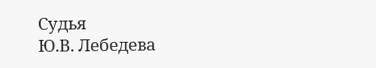Судья                                                                                               Ю.В. Лебедева